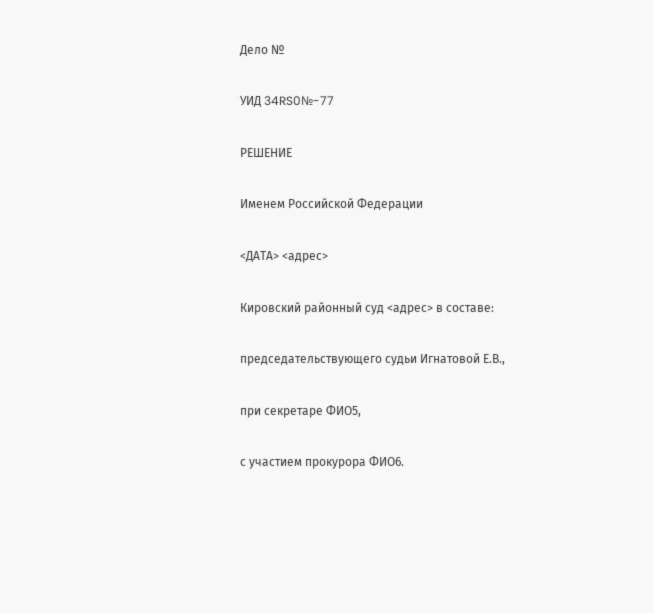Дело №

УИД 34RS0№-77

РЕШЕНИЕ

Именем Российской Федерации

<ДАТА> <адрес>

Кировский районный суд <адрес> в составе:

председательствующего судьи Игнатовой Е.В.,

при секретаре ФИО5,

с участием прокурора ФИО6.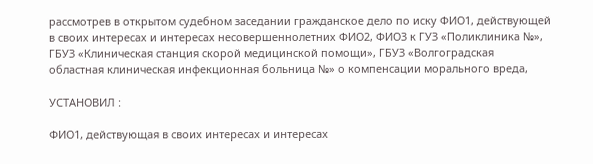рассмотрев в открытом судебном заседании гражданское дело по иску ФИО1, действующей в своих интересах и интересах несовершеннолетних ФИО2, ФИО3 к ГУЗ «Поликлиника №», ГБУЗ «Клиническая станция скорой медицинской помощи», ГБУЗ «Волгоградская областная клиническая инфекционная больница №» о компенсации морального вреда,

УСТАНОВИЛ :

ФИО1, действующая в своих интересах и интересах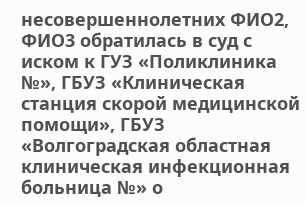несовершеннолетних ФИО2, ФИО3 обратилась в суд с иском к ГУЗ «Поликлиника №», ГБУЗ «Клиническая станция скорой медицинской помощи», ГБУЗ «Волгоградская областная клиническая инфекционная больница №» о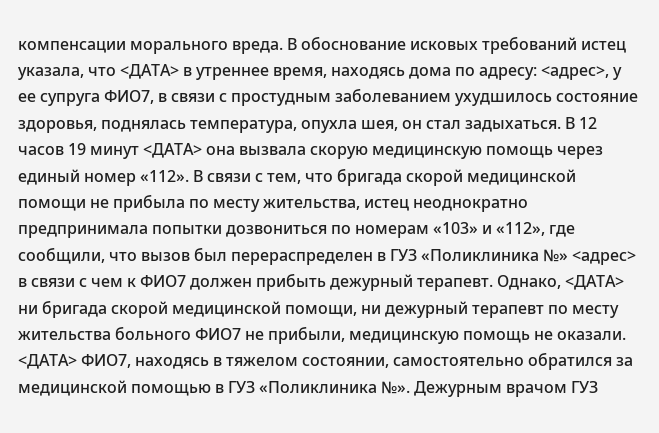компенсации морального вреда. В обоснование исковых требований истец указала, что <ДАТА> в утреннее время, находясь дома по адресу: <адрес>, у ее супруга ФИО7, в связи с простудным заболеванием ухудшилось состояние здоровья, поднялась температура, опухла шея, он стал задыхаться. В 12 часов 19 минут <ДАТА> она вызвала скорую медицинскую помощь через единый номер «112». В связи с тем, что бригада скорой медицинской помощи не прибыла по месту жительства, истец неоднократно предпринимала попытки дозвониться по номерам «103» и «112», где сообщили, что вызов был перераспределен в ГУЗ «Поликлиника №» <адрес> в связи с чем к ФИО7 должен прибыть дежурный терапевт. Однако, <ДАТА> ни бригада скорой медицинской помощи, ни дежурный терапевт по месту жительства больного ФИО7 не прибыли, медицинскую помощь не оказали. <ДАТА> ФИО7, находясь в тяжелом состоянии, самостоятельно обратился за медицинской помощью в ГУЗ «Поликлиника №». Дежурным врачом ГУЗ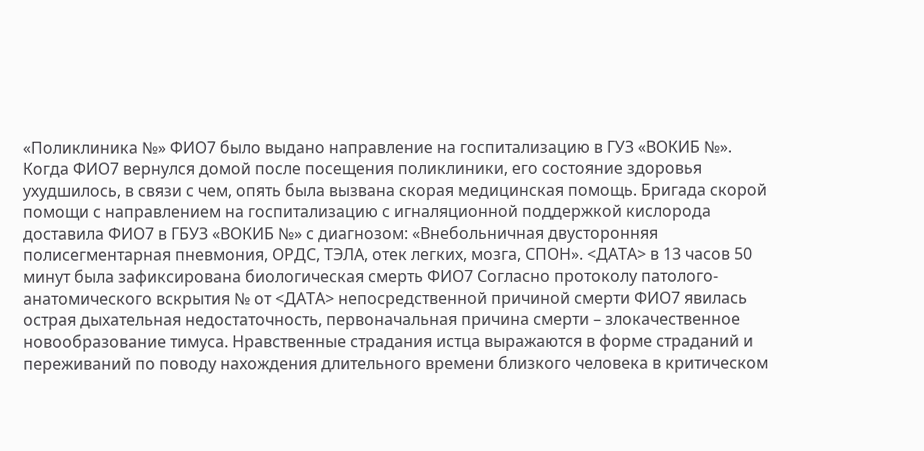«Поликлиника №» ФИО7 было выдано направление на госпитализацию в ГУЗ «ВОКИБ №». Когда ФИО7 вернулся домой после посещения поликлиники, его состояние здоровья ухудшилось, в связи с чем, опять была вызвана скорая медицинская помощь. Бригада скорой помощи с направлением на госпитализацию с игналяционной поддержкой кислорода доставила ФИО7 в ГБУЗ «ВОКИБ №» с диагнозом: «Внебольничная двусторонняя полисегментарная пневмония, ОРДС, ТЭЛА, отек легких, мозга, СПОН». <ДАТА> в 13 часов 50 минут была зафиксирована биологическая смерть ФИО7 Согласно протоколу патолого-анатомического вскрытия № от <ДАТА> непосредственной причиной смерти ФИО7 явилась острая дыхательная недостаточность, первоначальная причина смерти – злокачественное новообразование тимуса. Нравственные страдания истца выражаются в форме страданий и переживаний по поводу нахождения длительного времени близкого человека в критическом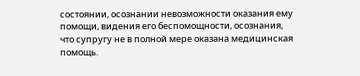состоянии, осознании невозможности оказания ему помощи, видения его беспомощности, осознания, что супругу не в полной мере оказана медицинская помощь.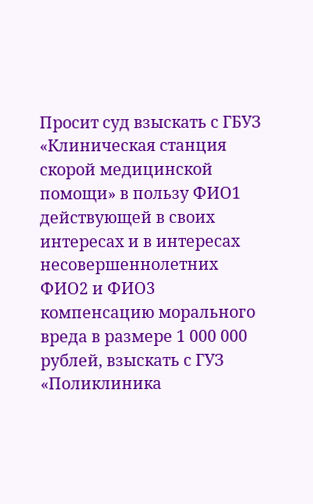Просит суд взыскать с ГБУЗ «Клиническая станция скорой медицинской помощи» в пользу ФИО1 действующей в своих интересах и в интересах несовершеннолетних ФИО2 и ФИО3 компенсацию морального вреда в размере 1 000 000 рублей, взыскать с ГУЗ «Поликлиника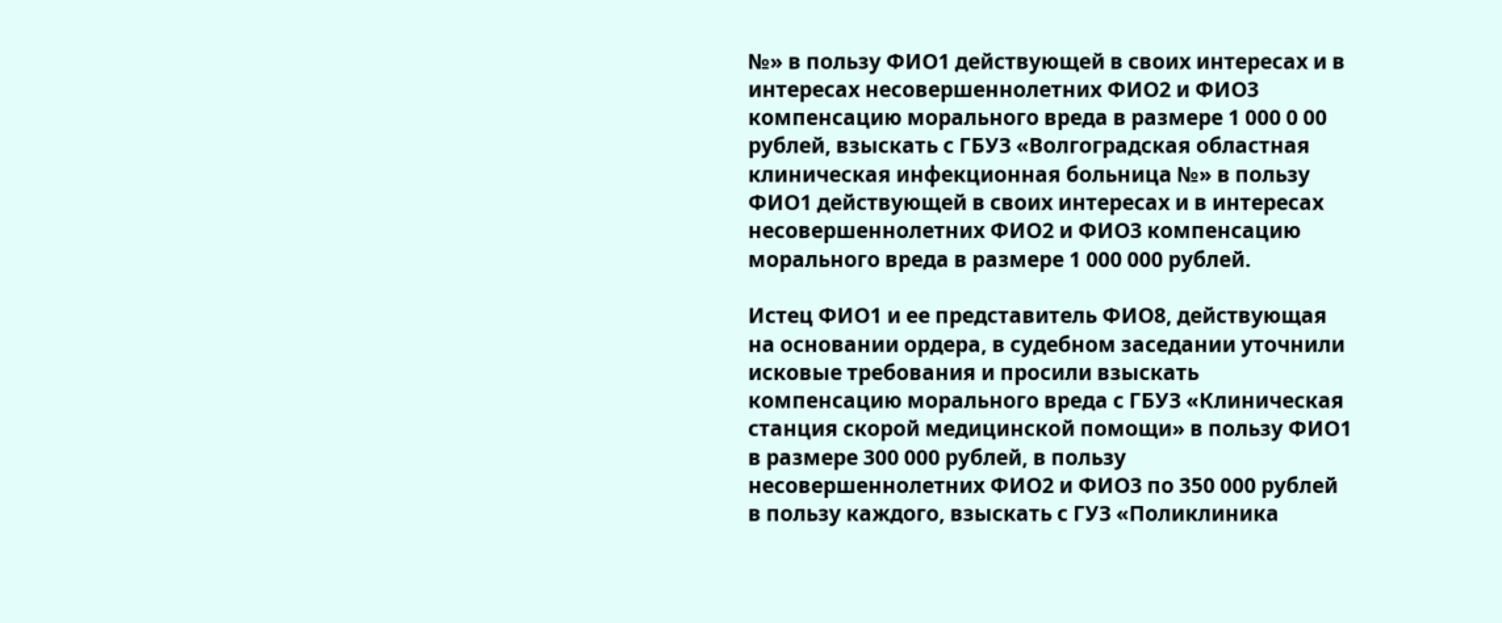№» в пользу ФИО1 действующей в своих интересах и в интересах несовершеннолетних ФИО2 и ФИО3 компенсацию морального вреда в размере 1 000 0 00 рублей, взыскать с ГБУЗ «Волгоградская областная клиническая инфекционная больница №» в пользу ФИО1 действующей в своих интересах и в интересах несовершеннолетних ФИО2 и ФИО3 компенсацию морального вреда в размере 1 000 000 рублей.

Истец ФИО1 и ее представитель ФИО8, действующая на основании ордера, в судебном заседании уточнили исковые требования и просили взыскать компенсацию морального вреда с ГБУЗ «Клиническая станция скорой медицинской помощи» в пользу ФИО1 в размере 300 000 рублей, в пользу несовершеннолетних ФИО2 и ФИО3 по 350 000 рублей в пользу каждого, взыскать с ГУЗ «Поликлиника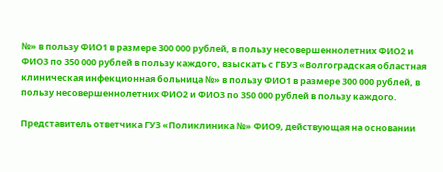№» в пользу ФИО1 в размере 300 000 рублей, в пользу несовершеннолетних ФИО2 и ФИО3 по 350 000 рублей в пользу каждого, взыскать с ГБУЗ «Волгоградская областная клиническая инфекционная больница №» в пользу ФИО1 в размере 300 000 рублей, в пользу несовершеннолетних ФИО2 и ФИО3 по 350 000 рублей в пользу каждого.

Представитель ответчика ГУЗ «Поликлиника №» ФИО9, действующая на основании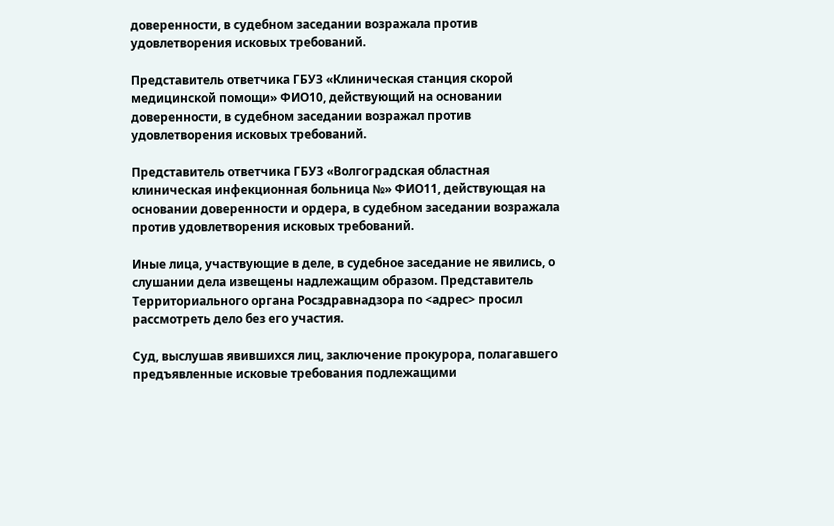доверенности, в судебном заседании возражала против удовлетворения исковых требований.

Представитель ответчика ГБУЗ «Клиническая станция скорой медицинской помощи» ФИО10, действующий на основании доверенности, в судебном заседании возражал против удовлетворения исковых требований.

Представитель ответчика ГБУЗ «Волгоградская областная клиническая инфекционная больница №» ФИО11, действующая на основании доверенности и ордера, в судебном заседании возражала против удовлетворения исковых требований.

Иные лица, участвующие в деле, в судебное заседание не явились, о слушании дела извещены надлежащим образом. Представитель Территориального органа Росздравнадзора по <адрес> просил рассмотреть дело без его участия.

Суд, выслушав явившихся лиц, заключение прокурора, полагавшего предъявленные исковые требования подлежащими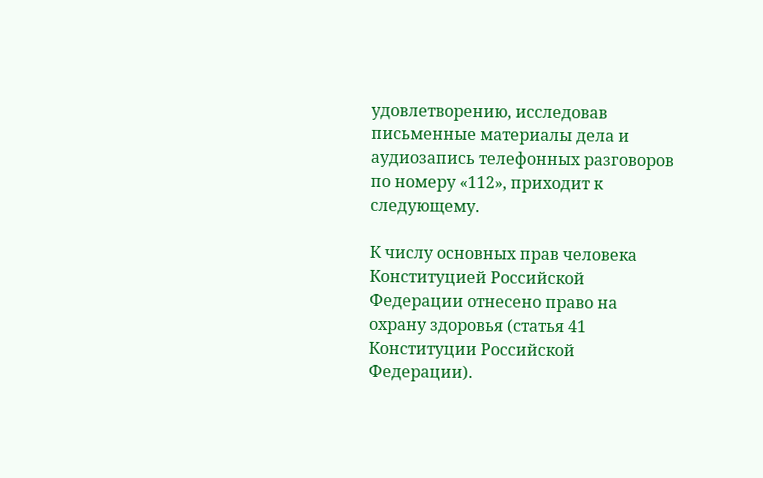удовлетворению, исследовав письменные материалы дела и аудиозапись телефонных разговоров по номеру «112», приходит к следующему.

К числу основных прав человека Конституцией Российской Федерации отнесено право на охрану здоровья (статья 41 Конституции Российской Федерации).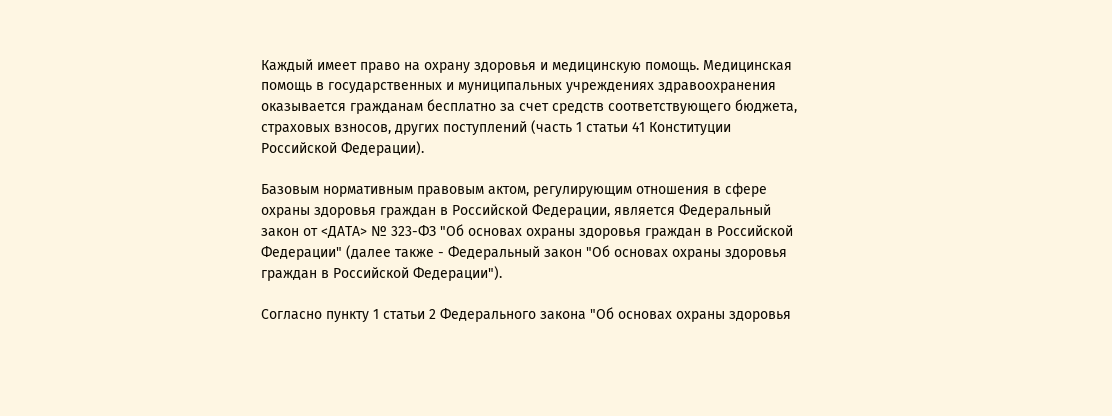Каждый имеет право на охрану здоровья и медицинскую помощь. Медицинская помощь в государственных и муниципальных учреждениях здравоохранения оказывается гражданам бесплатно за счет средств соответствующего бюджета, страховых взносов, других поступлений (часть 1 статьи 41 Конституции Российской Федерации).

Базовым нормативным правовым актом, регулирующим отношения в сфере охраны здоровья граждан в Российской Федерации, является Федеральный закон от <ДАТА> № 323-ФЗ "Об основах охраны здоровья граждан в Российской Федерации" (далее также - Федеральный закон "Об основах охраны здоровья граждан в Российской Федерации").

Согласно пункту 1 статьи 2 Федерального закона "Об основах охраны здоровья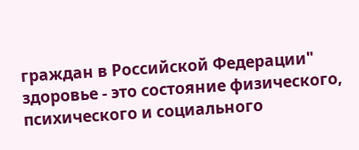граждан в Российской Федерации" здоровье - это состояние физического, психического и социального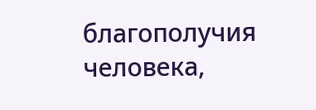благополучия человека,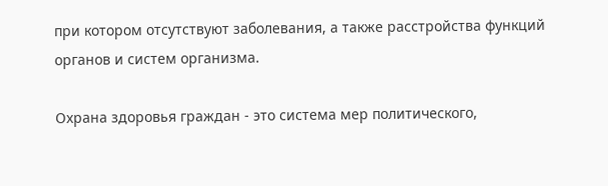при котором отсутствуют заболевания, а также расстройства функций органов и систем организма.

Охрана здоровья граждан - это система мер политического,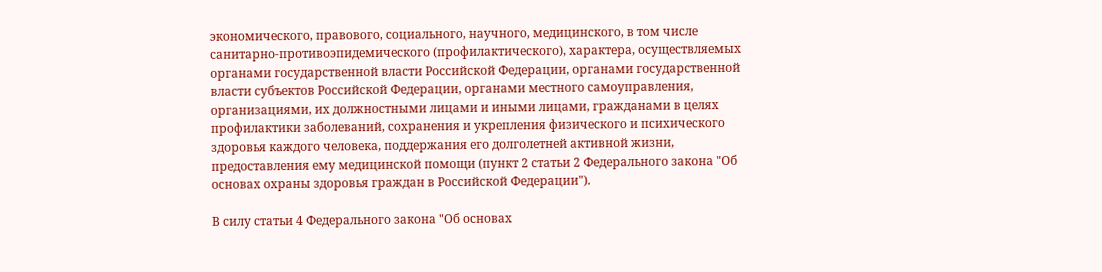экономического, правового, социального, научного, медицинского, в том числе санитарно-противоэпидемического (профилактического), характера, осуществляемых органами государственной власти Российской Федерации, органами государственной власти субъектов Российской Федерации, органами местного самоуправления, организациями, их должностными лицами и иными лицами, гражданами в целях профилактики заболеваний, сохранения и укрепления физического и психического здоровья каждого человека, поддержания его долголетней активной жизни, предоставления ему медицинской помощи (пункт 2 статьи 2 Федерального закона "Об основах охраны здоровья граждан в Российской Федерации").

В силу статьи 4 Федерального закона "Об основах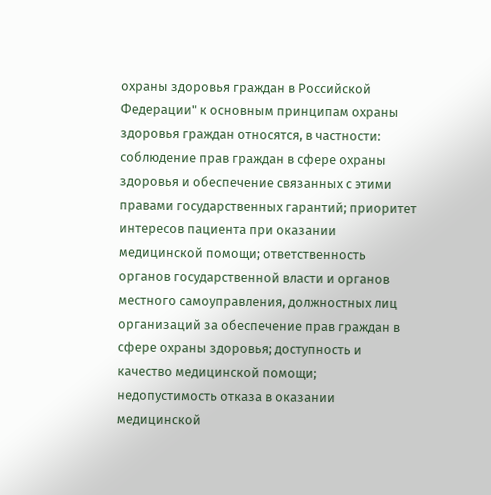охраны здоровья граждан в Российской Федерации" к основным принципам охраны здоровья граждан относятся, в частности: соблюдение прав граждан в сфере охраны здоровья и обеспечение связанных с этими правами государственных гарантий; приоритет интересов пациента при оказании медицинской помощи; ответственность органов государственной власти и органов местного самоуправления, должностных лиц организаций за обеспечение прав граждан в сфере охраны здоровья; доступность и качество медицинской помощи; недопустимость отказа в оказании медицинской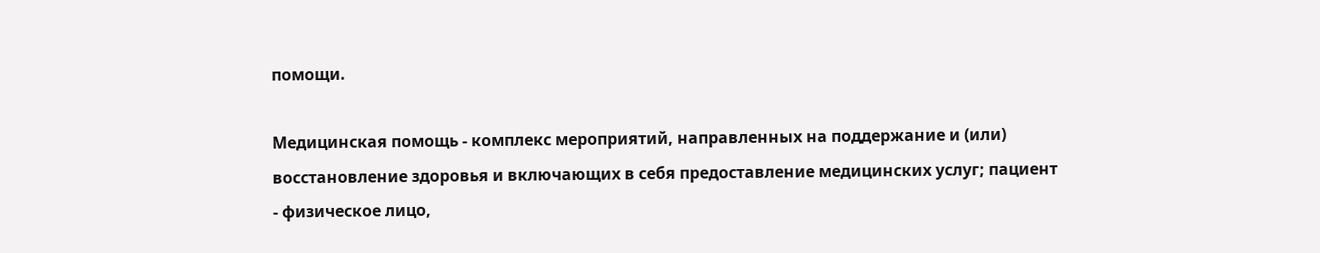помощи.

Медицинская помощь - комплекс мероприятий, направленных на поддержание и (или) восстановление здоровья и включающих в себя предоставление медицинских услуг; пациент - физическое лицо,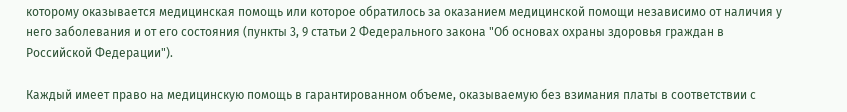которому оказывается медицинская помощь или которое обратилось за оказанием медицинской помощи независимо от наличия у него заболевания и от его состояния (пункты 3, 9 статьи 2 Федерального закона "Об основах охраны здоровья граждан в Российской Федерации").

Каждый имеет право на медицинскую помощь в гарантированном объеме, оказываемую без взимания платы в соответствии с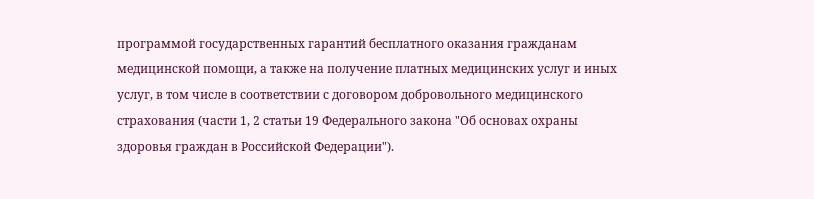программой государственных гарантий бесплатного оказания гражданам медицинской помощи, а также на получение платных медицинских услуг и иных услуг, в том числе в соответствии с договором добровольного медицинского страхования (части 1, 2 статьи 19 Федерального закона "Об основах охраны здоровья граждан в Российской Федерации").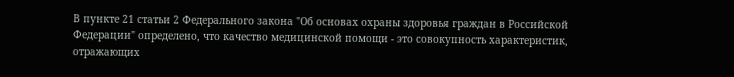В пункте 21 статьи 2 Федерального закона "Об основах охраны здоровья граждан в Российской Федерации" определено, что качество медицинской помощи - это совокупность характеристик, отражающих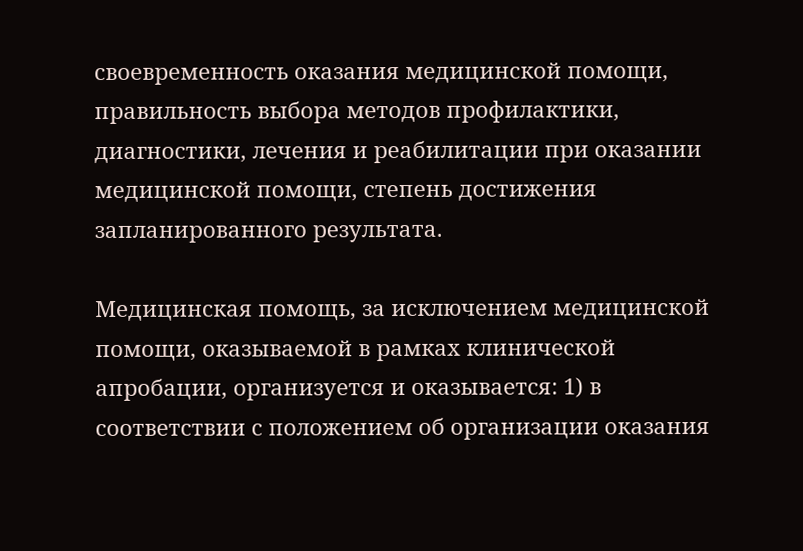своевременность оказания медицинской помощи, правильность выбора методов профилактики, диагностики, лечения и реабилитации при оказании медицинской помощи, степень достижения запланированного результата.

Медицинская помощь, за исключением медицинской помощи, оказываемой в рамках клинической апробации, организуется и оказывается: 1) в соответствии с положением об организации оказания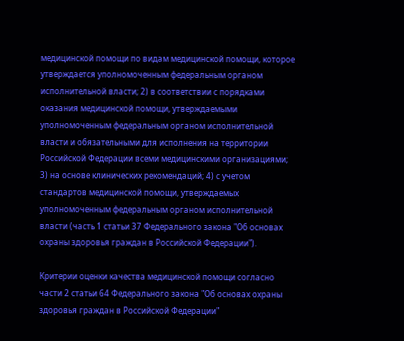медицинской помощи по видам медицинской помощи, которое утверждается уполномоченным федеральным органом исполнительной власти; 2) в соответствии с порядками оказания медицинской помощи, утверждаемыми уполномоченным федеральным органом исполнительной власти и обязательными для исполнения на территории Российской Федерации всеми медицинскими организациями; 3) на основе клинических рекомендаций; 4) с учетом стандартов медицинской помощи, утверждаемых уполномоченным федеральным органом исполнительной власти (часть 1 статьи 37 Федерального закона "Об основах охраны здоровья граждан в Российской Федерации").

Критерии оценки качества медицинской помощи согласно части 2 статьи 64 Федерального закона "Об основах охраны здоровья граждан в Российской Федерации"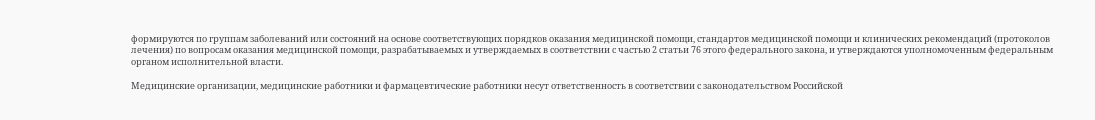формируются по группам заболеваний или состояний на основе соответствующих порядков оказания медицинской помощи, стандартов медицинской помощи и клинических рекомендаций (протоколов лечения) по вопросам оказания медицинской помощи, разрабатываемых и утверждаемых в соответствии с частью 2 статьи 76 этого федерального закона, и утверждаются уполномоченным федеральным органом исполнительной власти.

Медицинские организации, медицинские работники и фармацевтические работники несут ответственность в соответствии с законодательством Российской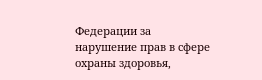Федерации за нарушение прав в сфере охраны здоровья,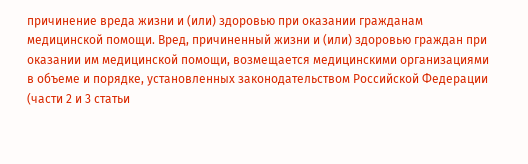причинение вреда жизни и (или) здоровью при оказании гражданам медицинской помощи. Вред, причиненный жизни и (или) здоровью граждан при оказании им медицинской помощи, возмещается медицинскими организациями в объеме и порядке, установленных законодательством Российской Федерации (части 2 и 3 статьи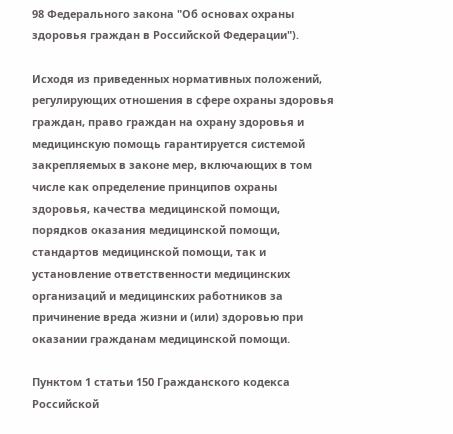98 Федерального закона "Об основах охраны здоровья граждан в Российской Федерации").

Исходя из приведенных нормативных положений, регулирующих отношения в сфере охраны здоровья граждан, право граждан на охрану здоровья и медицинскую помощь гарантируется системой закрепляемых в законе мер, включающих в том числе как определение принципов охраны здоровья, качества медицинской помощи, порядков оказания медицинской помощи, стандартов медицинской помощи, так и установление ответственности медицинских организаций и медицинских работников за причинение вреда жизни и (или) здоровью при оказании гражданам медицинской помощи.

Пунктом 1 статьи 150 Гражданского кодекса Российской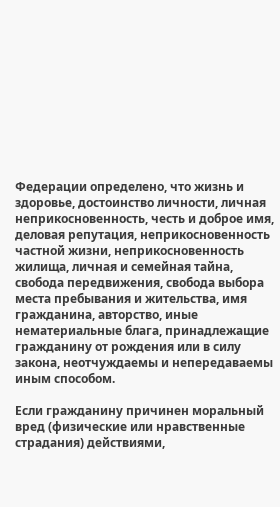Федерации определено, что жизнь и здоровье, достоинство личности, личная неприкосновенность, честь и доброе имя, деловая репутация, неприкосновенность частной жизни, неприкосновенность жилища, личная и семейная тайна, свобода передвижения, свобода выбора места пребывания и жительства, имя гражданина, авторство, иные нематериальные блага, принадлежащие гражданину от рождения или в силу закона, неотчуждаемы и непередаваемы иным способом.

Если гражданину причинен моральный вред (физические или нравственные страдания) действиями,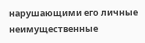нарушающими его личные неимущественные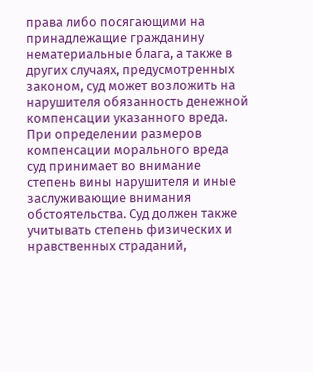права либо посягающими на принадлежащие гражданину нематериальные блага, а также в других случаях, предусмотренных законом, суд может возложить на нарушителя обязанность денежной компенсации указанного вреда. При определении размеров компенсации морального вреда суд принимает во внимание степень вины нарушителя и иные заслуживающие внимания обстоятельства. Суд должен также учитывать степень физических и нравственных страданий,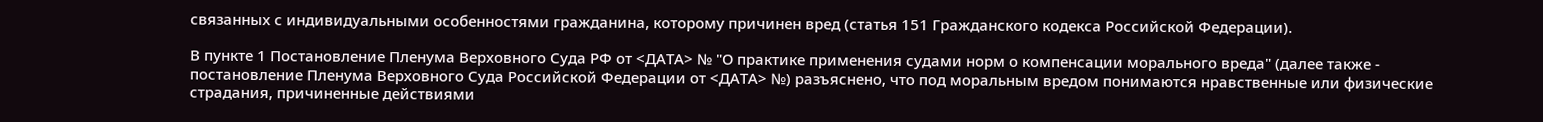связанных с индивидуальными особенностями гражданина, которому причинен вред (статья 151 Гражданского кодекса Российской Федерации).

В пункте 1 Постановление Пленума Верховного Суда РФ от <ДАТА> № "О практике применения судами норм о компенсации морального вреда" (далее также - постановление Пленума Верховного Суда Российской Федерации от <ДАТА> №) разъяснено, что под моральным вредом понимаются нравственные или физические страдания, причиненные действиями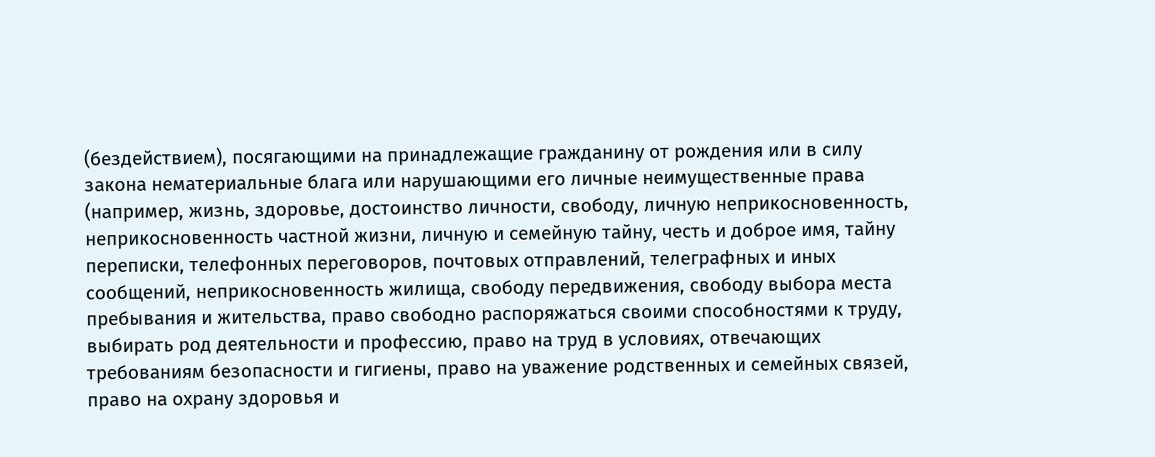(бездействием), посягающими на принадлежащие гражданину от рождения или в силу закона нематериальные блага или нарушающими его личные неимущественные права (например, жизнь, здоровье, достоинство личности, свободу, личную неприкосновенность, неприкосновенность частной жизни, личную и семейную тайну, честь и доброе имя, тайну переписки, телефонных переговоров, почтовых отправлений, телеграфных и иных сообщений, неприкосновенность жилища, свободу передвижения, свободу выбора места пребывания и жительства, право свободно распоряжаться своими способностями к труду, выбирать род деятельности и профессию, право на труд в условиях, отвечающих требованиям безопасности и гигиены, право на уважение родственных и семейных связей, право на охрану здоровья и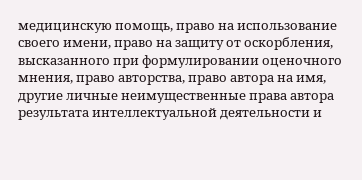медицинскую помощь, право на использование своего имени, право на защиту от оскорбления, высказанного при формулировании оценочного мнения, право авторства, право автора на имя, другие личные неимущественные права автора результата интеллектуальной деятельности и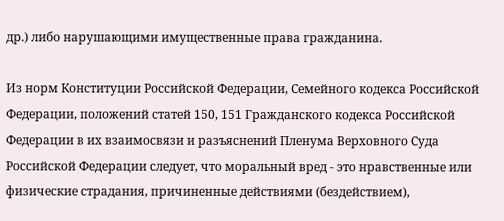др.) либо нарушающими имущественные права гражданина.

Из норм Конституции Российской Федерации, Семейного кодекса Российской Федерации, положений статей 150, 151 Гражданского кодекса Российской Федерации в их взаимосвязи и разъяснений Пленума Верховного Суда Российской Федерации следует, что моральный вред - это нравственные или физические страдания, причиненные действиями (бездействием),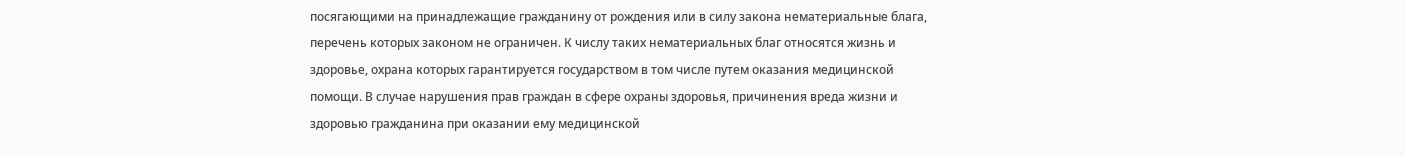посягающими на принадлежащие гражданину от рождения или в силу закона нематериальные блага, перечень которых законом не ограничен. К числу таких нематериальных благ относятся жизнь и здоровье, охрана которых гарантируется государством в том числе путем оказания медицинской помощи. В случае нарушения прав граждан в сфере охраны здоровья, причинения вреда жизни и здоровью гражданина при оказании ему медицинской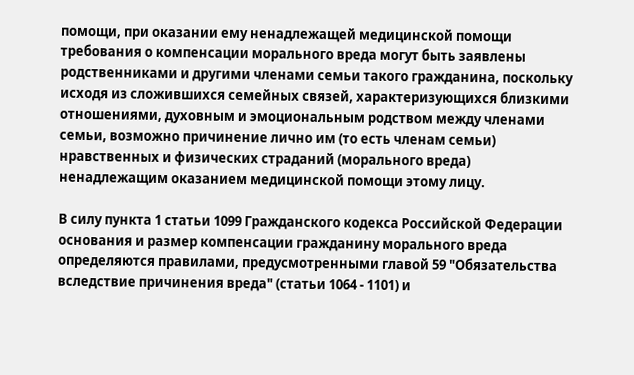помощи, при оказании ему ненадлежащей медицинской помощи требования о компенсации морального вреда могут быть заявлены родственниками и другими членами семьи такого гражданина, поскольку исходя из сложившихся семейных связей, характеризующихся близкими отношениями, духовным и эмоциональным родством между членами семьи, возможно причинение лично им (то есть членам семьи) нравственных и физических страданий (морального вреда) ненадлежащим оказанием медицинской помощи этому лицу.

В силу пункта 1 статьи 1099 Гражданского кодекса Российской Федерации основания и размер компенсации гражданину морального вреда определяются правилами, предусмотренными главой 59 "Обязательства вследствие причинения вреда" (статьи 1064 - 1101) и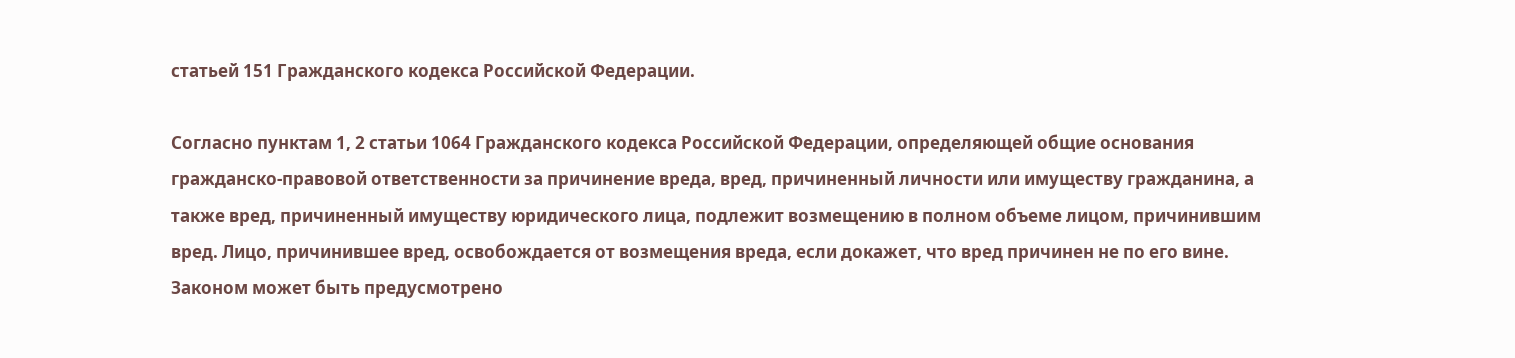статьей 151 Гражданского кодекса Российской Федерации.

Согласно пунктам 1, 2 статьи 1064 Гражданского кодекса Российской Федерации, определяющей общие основания гражданско-правовой ответственности за причинение вреда, вред, причиненный личности или имуществу гражданина, а также вред, причиненный имуществу юридического лица, подлежит возмещению в полном объеме лицом, причинившим вред. Лицо, причинившее вред, освобождается от возмещения вреда, если докажет, что вред причинен не по его вине. Законом может быть предусмотрено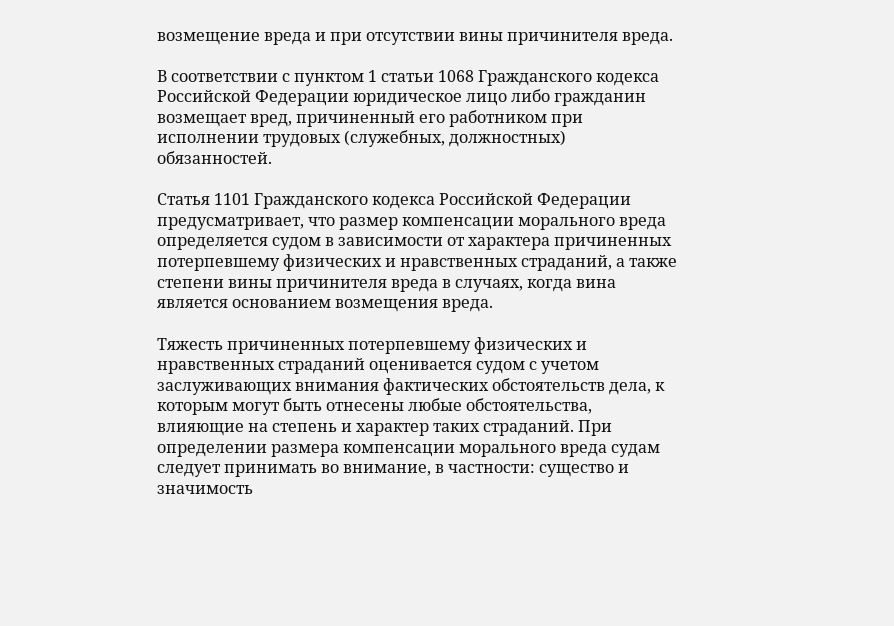возмещение вреда и при отсутствии вины причинителя вреда.

В соответствии с пунктом 1 статьи 1068 Гражданского кодекса Российской Федерации юридическое лицо либо гражданин возмещает вред, причиненный его работником при исполнении трудовых (служебных, должностных) обязанностей.

Статья 1101 Гражданского кодекса Российской Федерации предусматривает, что размер компенсации морального вреда определяется судом в зависимости от характера причиненных потерпевшему физических и нравственных страданий, а также степени вины причинителя вреда в случаях, когда вина является основанием возмещения вреда.

Тяжесть причиненных потерпевшему физических и нравственных страданий оценивается судом с учетом заслуживающих внимания фактических обстоятельств дела, к которым могут быть отнесены любые обстоятельства, влияющие на степень и характер таких страданий. При определении размера компенсации морального вреда судам следует принимать во внимание, в частности: существо и значимость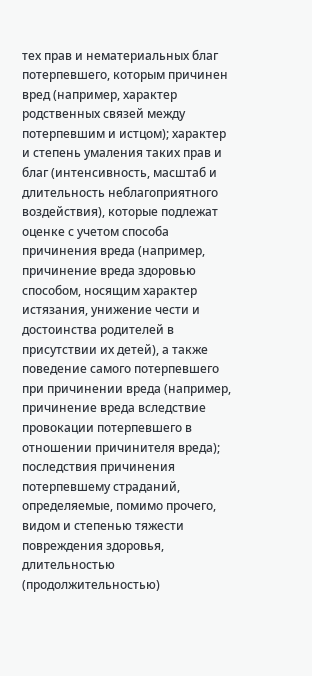тех прав и нематериальных благ потерпевшего, которым причинен вред (например, характер родственных связей между потерпевшим и истцом); характер и степень умаления таких прав и благ (интенсивность, масштаб и длительность неблагоприятного воздействия), которые подлежат оценке с учетом способа причинения вреда (например, причинение вреда здоровью способом, носящим характер истязания, унижение чести и достоинства родителей в присутствии их детей), а также поведение самого потерпевшего при причинении вреда (например, причинение вреда вследствие провокации потерпевшего в отношении причинителя вреда); последствия причинения потерпевшему страданий, определяемые, помимо прочего, видом и степенью тяжести повреждения здоровья, длительностью (продолжительностью)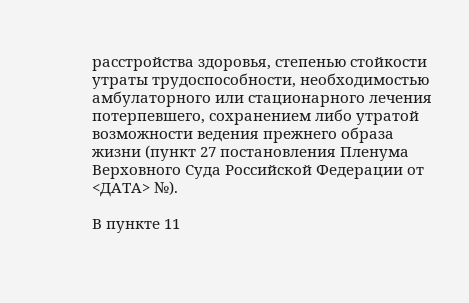расстройства здоровья, степенью стойкости утраты трудоспособности, необходимостью амбулаторного или стационарного лечения потерпевшего, сохранением либо утратой возможности ведения прежнего образа жизни (пункт 27 постановления Пленума Верховного Суда Российской Федерации от <ДАТА> №).

В пункте 11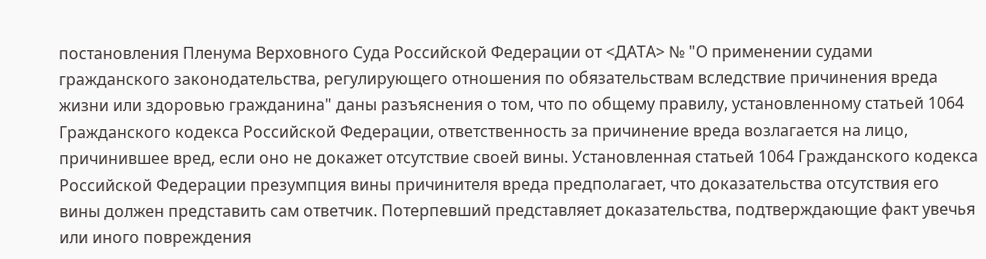постановления Пленума Верховного Суда Российской Федерации от <ДАТА> № "О применении судами гражданского законодательства, регулирующего отношения по обязательствам вследствие причинения вреда жизни или здоровью гражданина" даны разъяснения о том, что по общему правилу, установленному статьей 1064 Гражданского кодекса Российской Федерации, ответственность за причинение вреда возлагается на лицо, причинившее вред, если оно не докажет отсутствие своей вины. Установленная статьей 1064 Гражданского кодекса Российской Федерации презумпция вины причинителя вреда предполагает, что доказательства отсутствия его вины должен представить сам ответчик. Потерпевший представляет доказательства, подтверждающие факт увечья или иного повреждения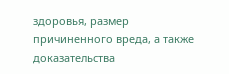здоровья, размер причиненного вреда, а также доказательства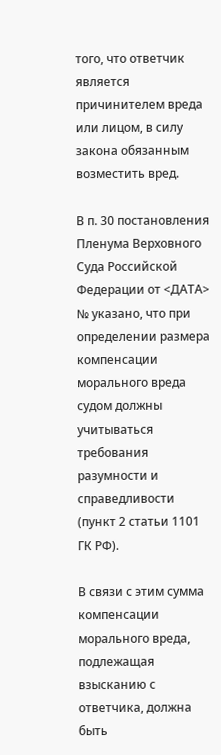того, что ответчик является причинителем вреда или лицом, в силу закона обязанным возместить вред.

В п. 30 постановления Пленума Верховного Суда Российской Федерации от <ДАТА> № указано, что при определении размера компенсации морального вреда судом должны учитываться требования разумности и справедливости (пункт 2 статьи 1101 ГК РФ).

В связи с этим сумма компенсации морального вреда, подлежащая взысканию с ответчика, должна быть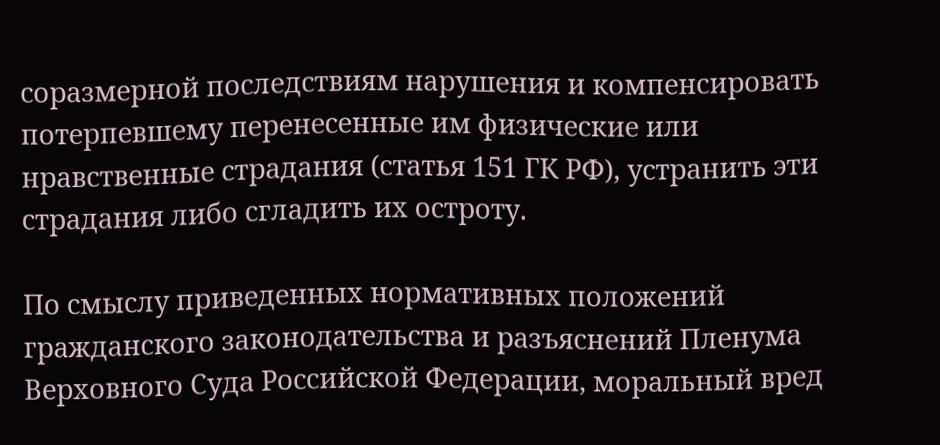соразмерной последствиям нарушения и компенсировать потерпевшему перенесенные им физические или нравственные страдания (статья 151 ГК РФ), устранить эти страдания либо сгладить их остроту.

По смыслу приведенных нормативных положений гражданского законодательства и разъяснений Пленума Верховного Суда Российской Федерации, моральный вред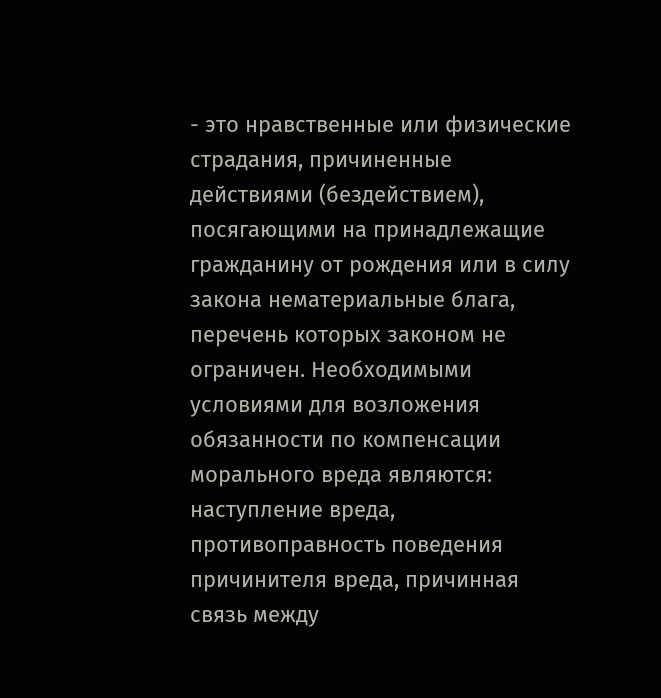- это нравственные или физические страдания, причиненные действиями (бездействием), посягающими на принадлежащие гражданину от рождения или в силу закона нематериальные блага, перечень которых законом не ограничен. Необходимыми условиями для возложения обязанности по компенсации морального вреда являются: наступление вреда, противоправность поведения причинителя вреда, причинная связь между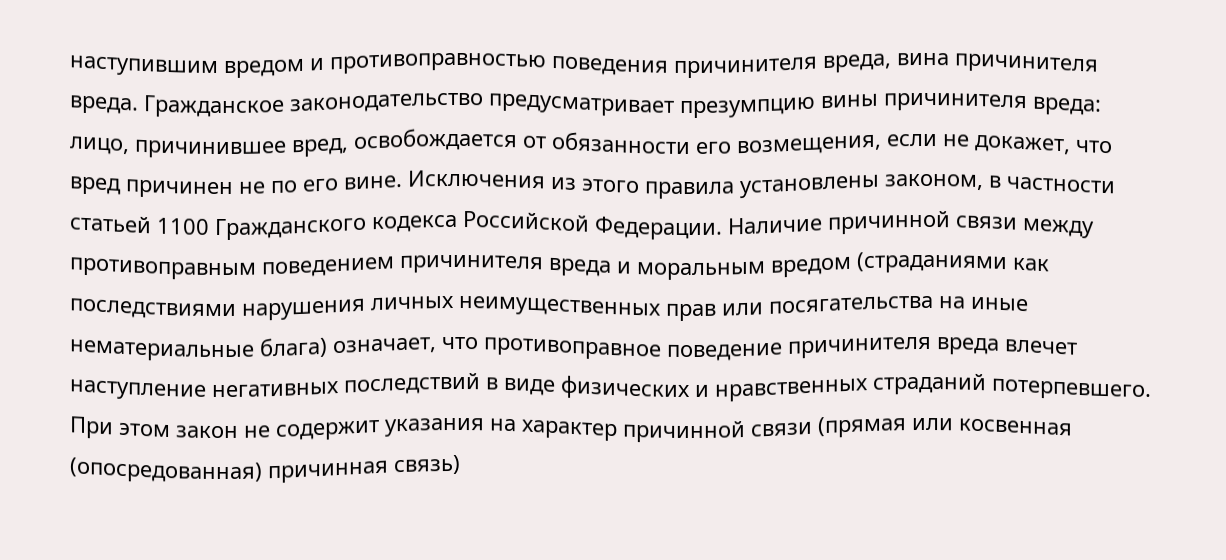наступившим вредом и противоправностью поведения причинителя вреда, вина причинителя вреда. Гражданское законодательство предусматривает презумпцию вины причинителя вреда: лицо, причинившее вред, освобождается от обязанности его возмещения, если не докажет, что вред причинен не по его вине. Исключения из этого правила установлены законом, в частности статьей 1100 Гражданского кодекса Российской Федерации. Наличие причинной связи между противоправным поведением причинителя вреда и моральным вредом (страданиями как последствиями нарушения личных неимущественных прав или посягательства на иные нематериальные блага) означает, что противоправное поведение причинителя вреда влечет наступление негативных последствий в виде физических и нравственных страданий потерпевшего. При этом закон не содержит указания на характер причинной связи (прямая или косвенная (опосредованная) причинная связь)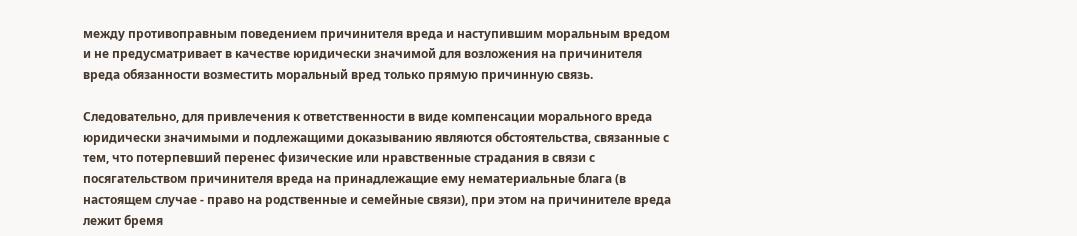между противоправным поведением причинителя вреда и наступившим моральным вредом и не предусматривает в качестве юридически значимой для возложения на причинителя вреда обязанности возместить моральный вред только прямую причинную связь.

Следовательно, для привлечения к ответственности в виде компенсации морального вреда юридически значимыми и подлежащими доказыванию являются обстоятельства, связанные с тем, что потерпевший перенес физические или нравственные страдания в связи с посягательством причинителя вреда на принадлежащие ему нематериальные блага (в настоящем случае - право на родственные и семейные связи), при этом на причинителе вреда лежит бремя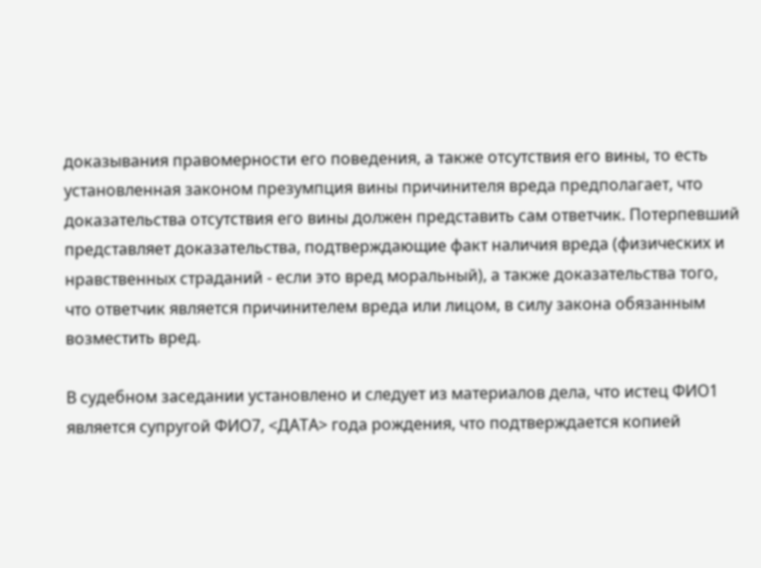доказывания правомерности его поведения, а также отсутствия его вины, то есть установленная законом презумпция вины причинителя вреда предполагает, что доказательства отсутствия его вины должен представить сам ответчик. Потерпевший представляет доказательства, подтверждающие факт наличия вреда (физических и нравственных страданий - если это вред моральный), а также доказательства того, что ответчик является причинителем вреда или лицом, в силу закона обязанным возместить вред.

В судебном заседании установлено и следует из материалов дела, что истец ФИО1 является супругой ФИО7, <ДАТА> года рождения, что подтверждается копией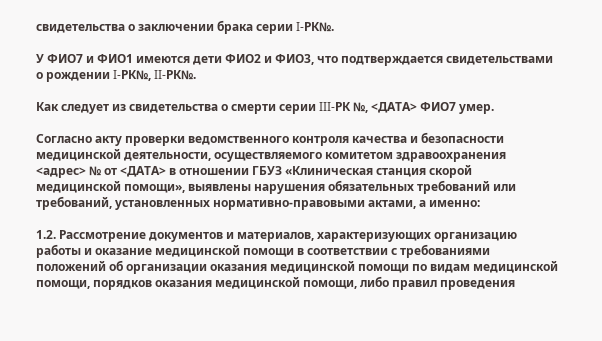свидетельства о заключении брака серии I-РК№.

У ФИО7 и ФИО1 имеются дети ФИО2 и ФИО3, что подтверждается свидетельствами о рождении I-РК№, II-РК№.

Как следует из свидетельства о смерти серии III-РК №, <ДАТА> ФИО7 умер.

Согласно акту проверки ведомственного контроля качества и безопасности медицинской деятельности, осуществляемого комитетом здравоохранения <адрес> № от <ДАТА> в отношении ГБУЗ «Клиническая станция скорой медицинской помощи», выявлены нарушения обязательных требований или требований, установленных нормативно-правовыми актами, а именно:

1.2. Рассмотрение документов и материалов, характеризующих организацию работы и оказание медицинской помощи в соответствии с требованиями положений об организации оказания медицинской помощи по видам медицинской помощи, порядков оказания медицинской помощи, либо правил проведения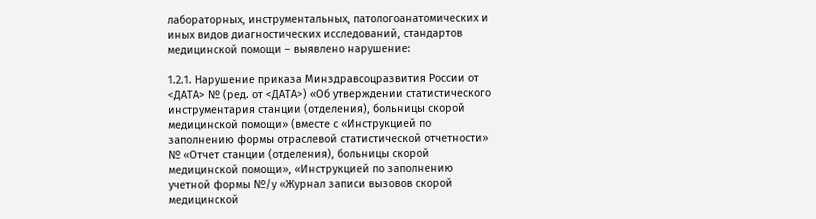лабораторных, инструментальных, патологоанатомических и иных видов диагностических исследований, стандартов медицинской помощи – выявлено нарушение:

1.2.1. Нарушение приказа Минздравсоцразвития России от <ДАТА> № (ред. от <ДАТА>) «Об утверждении статистического инструментария станции (отделения), больницы скорой медицинской помощи» (вместе с «Инструкцией по заполнению формы отраслевой статистической отчетности» № «Отчет станции (отделения), больницы скорой медицинской помощи», «Инструкцией по заполнению учетной формы №/у «Журнал записи вызовов скорой медицинской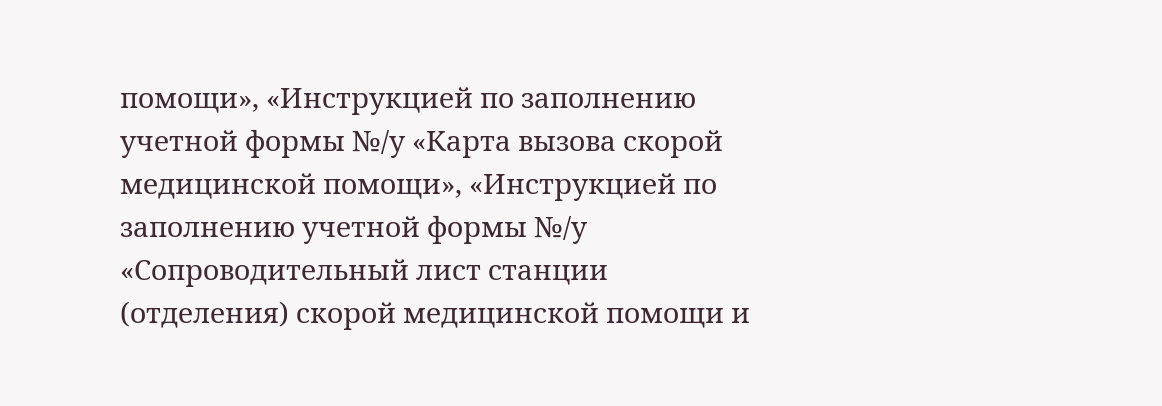помощи», «Инструкцией по заполнению учетной формы №/у «Карта вызова скорой медицинской помощи», «Инструкцией по заполнению учетной формы №/у «Сопроводительный лист станции (отделения) скорой медицинской помощи и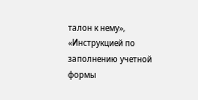талон к нему», «Инструкцией по заполнению учетной формы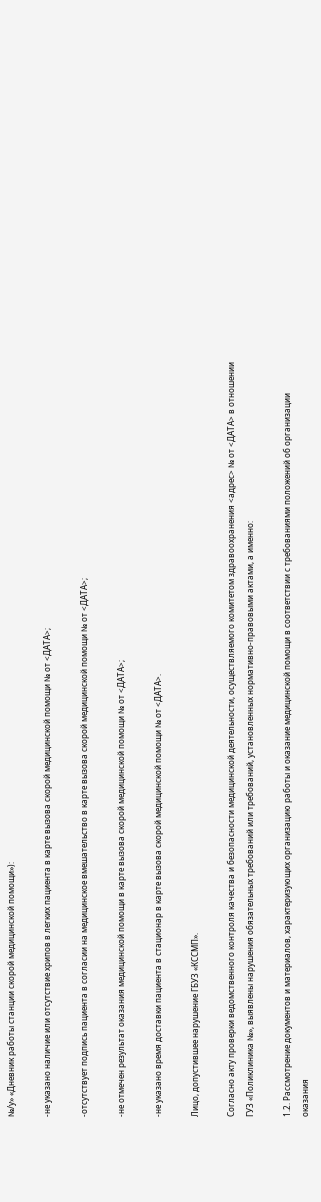№/у» «Дневник работы станции скорой медицинской помощи»):

-не указано наличие или отсутствие хрипов в легких пациента в карте вызова скорой медицинской помощи № от <ДАТА>;

-отсутствует подпись пациента в согласии на медицинское вмешательство в карте вызова скорой медицинской помощи № от <ДАТА>;

-не отмечен результат оказания медицинской помощи в карте вызова скорой медицинской помощи № от <ДАТА>;

-не указано время доставки пациента в стационар в карте вызова скорой медицинской помощи № от <ДАТА>.

Лицо, допустившее нарушение ГБУЗ «КССМП».

Согласно акту проверки ведомственного контроля качества и безопасности медицинской деятельности, осуществляемого комитетом здравоохранения <адрес> № от <ДАТА> в отношении ГУЗ «Поликлиника №», выявлены нарушения обязательных требований или требований, установленных нормативно-правовыми актами, а именно:

1.2. Рассмотрение документов и материалов, характеризующих организацию работы и оказание медицинской помощи в соответствии с требованиями положений об организации оказания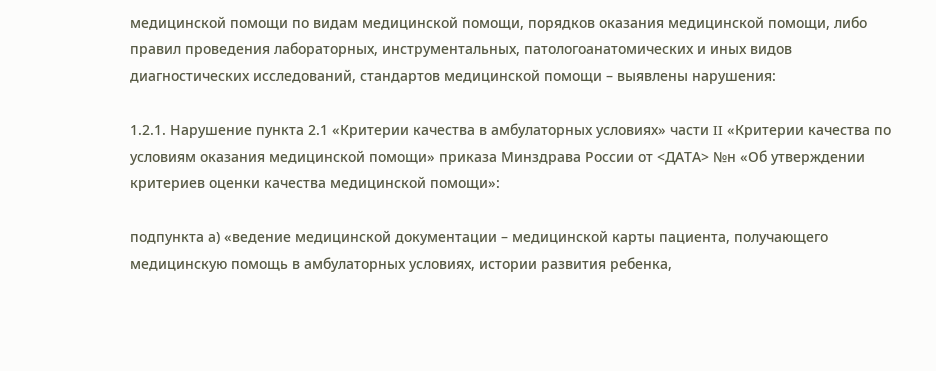медицинской помощи по видам медицинской помощи, порядков оказания медицинской помощи, либо правил проведения лабораторных, инструментальных, патологоанатомических и иных видов диагностических исследований, стандартов медицинской помощи – выявлены нарушения:

1.2.1. Нарушение пункта 2.1 «Критерии качества в амбулаторных условиях» части II «Критерии качества по условиям оказания медицинской помощи» приказа Минздрава России от <ДАТА> №н «Об утверждении критериев оценки качества медицинской помощи»:

подпункта а) «ведение медицинской документации – медицинской карты пациента, получающего медицинскую помощь в амбулаторных условиях, истории развития ребенка,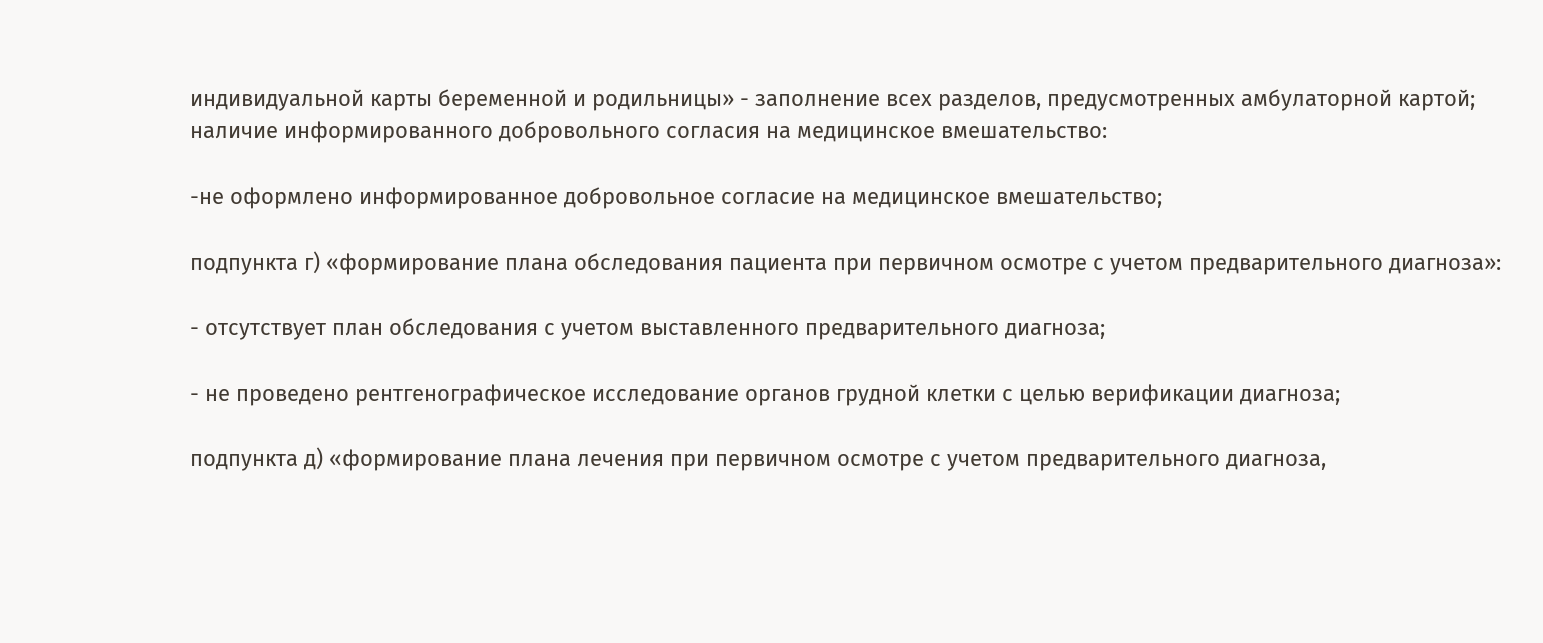индивидуальной карты беременной и родильницы» - заполнение всех разделов, предусмотренных амбулаторной картой; наличие информированного добровольного согласия на медицинское вмешательство:

-не оформлено информированное добровольное согласие на медицинское вмешательство;

подпункта г) «формирование плана обследования пациента при первичном осмотре с учетом предварительного диагноза»:

- отсутствует план обследования с учетом выставленного предварительного диагноза;

- не проведено рентгенографическое исследование органов грудной клетки с целью верификации диагноза;

подпункта д) «формирование плана лечения при первичном осмотре с учетом предварительного диагноза,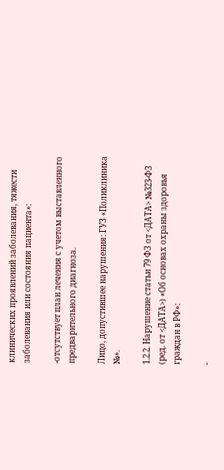клинических проявлений заболевания, тяжести заболевания или состояния пациента»:

-отсутствует план лечения с учетом выставленного предварительного диагноза.

Лицо, допустившее нарушения: ГУЗ «Поликлиника №».

1.2.2. Нарушение статьи 79 ФЗ от <ДАТА> №323-ФЗ (ред. от <ДАТА>) «Об основах охраны здоровья граждан в РФ»:

-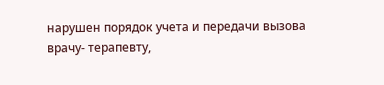нарушен порядок учета и передачи вызова врачу- терапевту,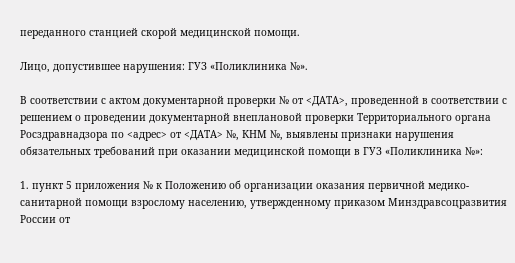переданного станцией скорой медицинской помощи.

Лицо, допустившее нарушения: ГУЗ «Поликлиника №».

В соответствии с актом документарной проверки № от <ДАТА>, проведенной в соответствии с решением о проведении документарной внеплановой проверки Территориального органа Росздравнадзора по <адрес> от <ДАТА> №, КНМ №, выявлены признаки нарушения обязательных требований при оказании медицинской помощи в ГУЗ «Поликлиника №»:

1. пункт 5 приложения № к Положению об организации оказания первичной медико-санитарной помощи взрослому населению, утвержденному приказом Минздравсоцразвития России от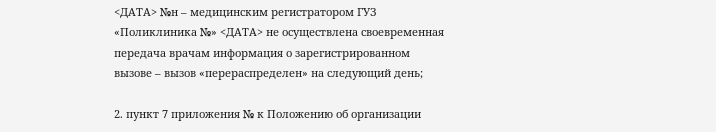<ДАТА> №н – медицинским регистратором ГУЗ «Поликлиника №» <ДАТА> не осуществлена своевременная передача врачам информация о зарегистрированном вызове – вызов «перераспределен» на следующий день;

2. пункт 7 приложения № к Положению об организации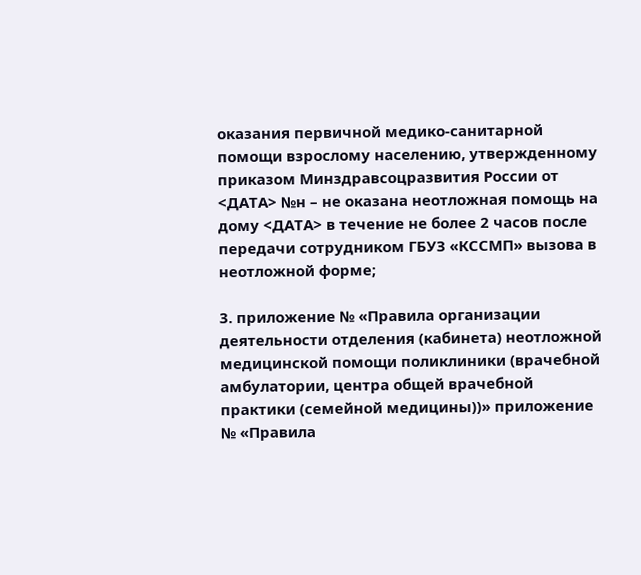оказания первичной медико-санитарной помощи взрослому населению, утвержденному приказом Минздравсоцразвития России от <ДАТА> №н – не оказана неотложная помощь на дому <ДАТА> в течение не более 2 часов после передачи сотрудником ГБУЗ «КССМП» вызова в неотложной форме;

3. приложение № «Правила организации деятельности отделения (кабинета) неотложной медицинской помощи поликлиники (врачебной амбулатории, центра общей врачебной практики (семейной медицины))» приложение № «Правила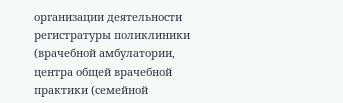организации деятельности регистратуры поликлиники (врачебной амбулатории, центра общей врачебной практики (семейной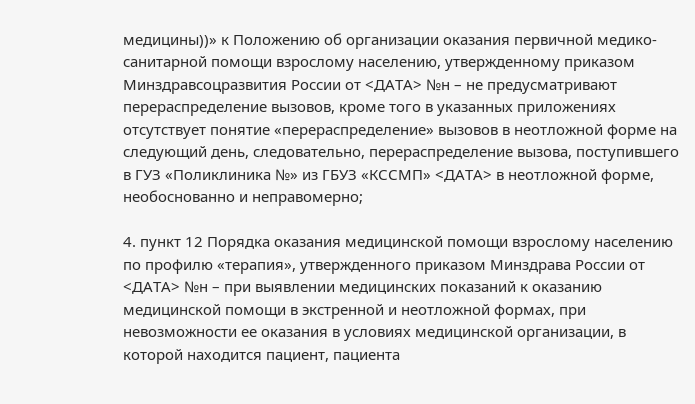медицины))» к Положению об организации оказания первичной медико-санитарной помощи взрослому населению, утвержденному приказом Минздравсоцразвития России от <ДАТА> №н – не предусматривают перераспределение вызовов, кроме того в указанных приложениях отсутствует понятие «перераспределение» вызовов в неотложной форме на следующий день, следовательно, перераспределение вызова, поступившего в ГУЗ «Поликлиника №» из ГБУЗ «КССМП» <ДАТА> в неотложной форме, необоснованно и неправомерно;

4. пункт 12 Порядка оказания медицинской помощи взрослому населению по профилю «терапия», утвержденного приказом Минздрава России от <ДАТА> №н – при выявлении медицинских показаний к оказанию медицинской помощи в экстренной и неотложной формах, при невозможности ее оказания в условиях медицинской организации, в которой находится пациент, пациента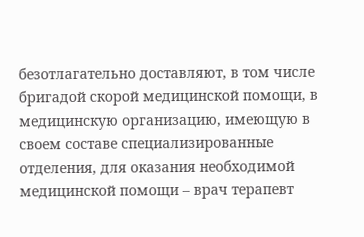безотлагательно доставляют, в том числе бригадой скорой медицинской помощи, в медицинскую организацию, имеющую в своем составе специализированные отделения, для оказания необходимой медицинской помощи – врач терапевт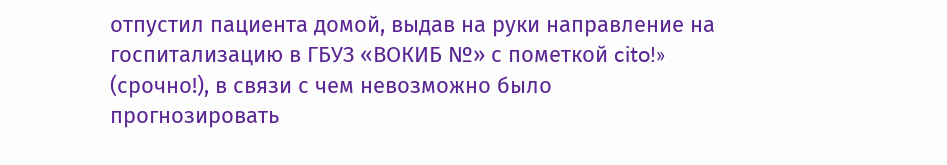отпустил пациента домой, выдав на руки направление на госпитализацию в ГБУЗ «ВОКИБ №» с пометкой cito!» (срочно!), в связи с чем невозможно было прогнозировать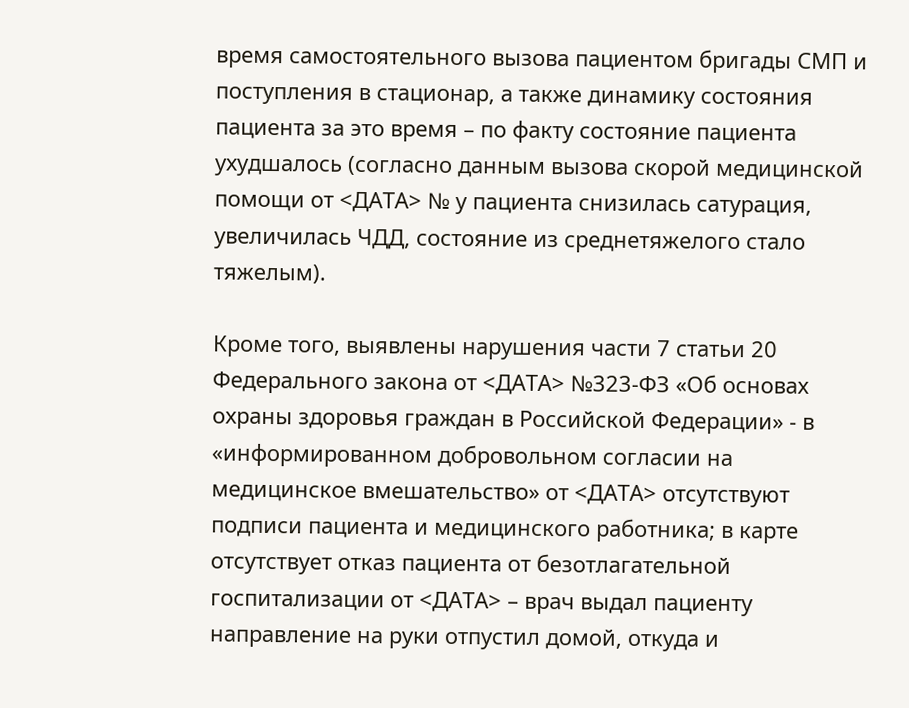время самостоятельного вызова пациентом бригады СМП и поступления в стационар, а также динамику состояния пациента за это время – по факту состояние пациента ухудшалось (согласно данным вызова скорой медицинской помощи от <ДАТА> № у пациента снизилась сатурация, увеличилась ЧДД, состояние из среднетяжелого стало тяжелым).

Кроме того, выявлены нарушения части 7 статьи 20 Федерального закона от <ДАТА> №323-ФЗ «Об основах охраны здоровья граждан в Российской Федерации» - в «информированном добровольном согласии на медицинское вмешательство» от <ДАТА> отсутствуют подписи пациента и медицинского работника; в карте отсутствует отказ пациента от безотлагательной госпитализации от <ДАТА> – врач выдал пациенту направление на руки отпустил домой, откуда и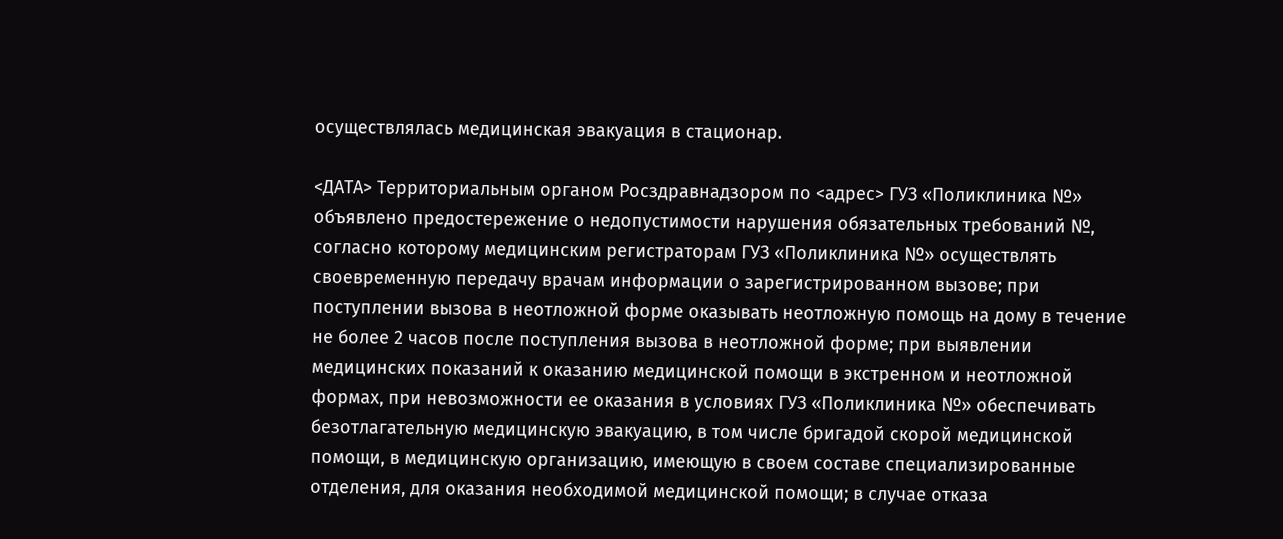осуществлялась медицинская эвакуация в стационар.

<ДАТА> Территориальным органом Росздравнадзором по <адрес> ГУЗ «Поликлиника №» объявлено предостережение о недопустимости нарушения обязательных требований №, согласно которому медицинским регистраторам ГУЗ «Поликлиника №» осуществлять своевременную передачу врачам информации о зарегистрированном вызове; при поступлении вызова в неотложной форме оказывать неотложную помощь на дому в течение не более 2 часов после поступления вызова в неотложной форме; при выявлении медицинских показаний к оказанию медицинской помощи в экстренном и неотложной формах, при невозможности ее оказания в условиях ГУЗ «Поликлиника №» обеспечивать безотлагательную медицинскую эвакуацию, в том числе бригадой скорой медицинской помощи, в медицинскую организацию, имеющую в своем составе специализированные отделения, для оказания необходимой медицинской помощи; в случае отказа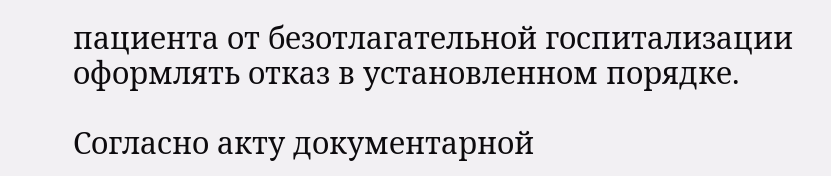пациента от безотлагательной госпитализации оформлять отказ в установленном порядке.

Согласно акту документарной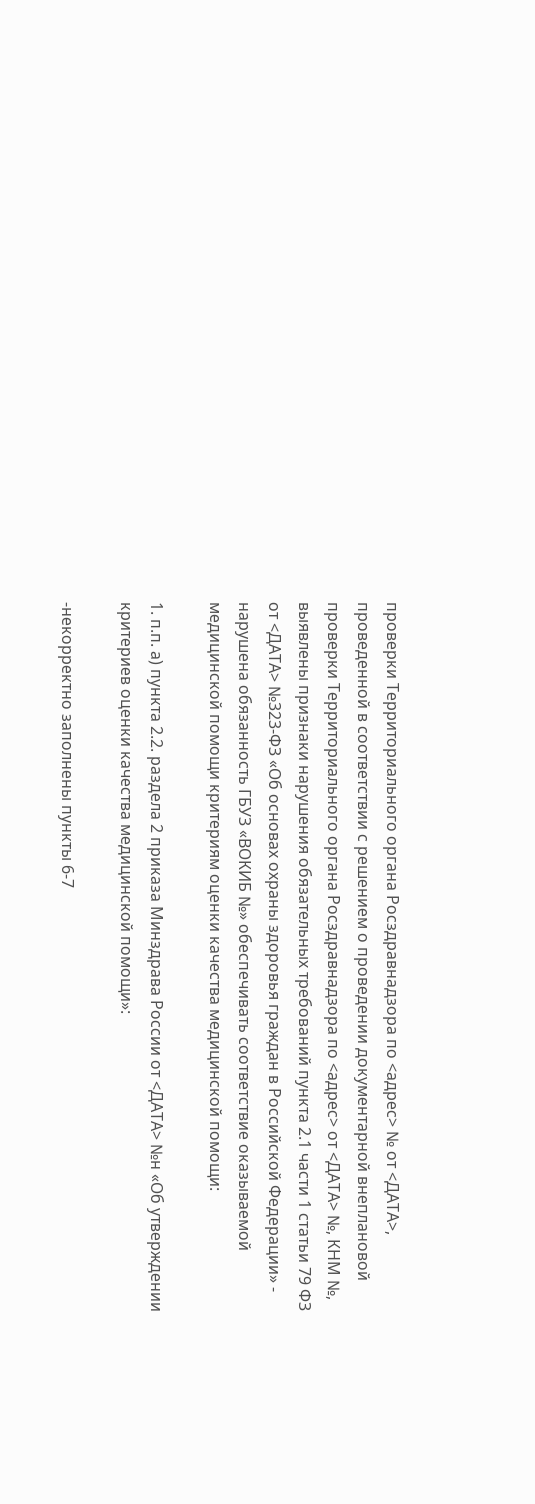проверки Территориального органа Росздравнадзора по <адрес> № от <ДАТА>, проведенной в соответствии с решением о проведении документарной внеплановой проверки Территориального органа Росздравнадзора по <адрес> от <ДАТА> №, КНМ №, выявлены признаки нарушения обязательных требований пункта 2.1 части 1 статьи 79 ФЗ от <ДАТА> №323-ФЗ «Об основах охраны здоровья граждан в Российской Федерации» - нарушена обязанность ГБУЗ «ВОКИБ №» обеспечивать соответствие оказываемой медицинской помощи критериям оценки качества медицинской помощи:

1. п.п. а) пункта 2.2. раздела 2 приказа Минздрава России от <ДАТА> №н «Об утверждении критериев оценки качества медицинской помощи»:

-некорректно заполнены пункты 6-7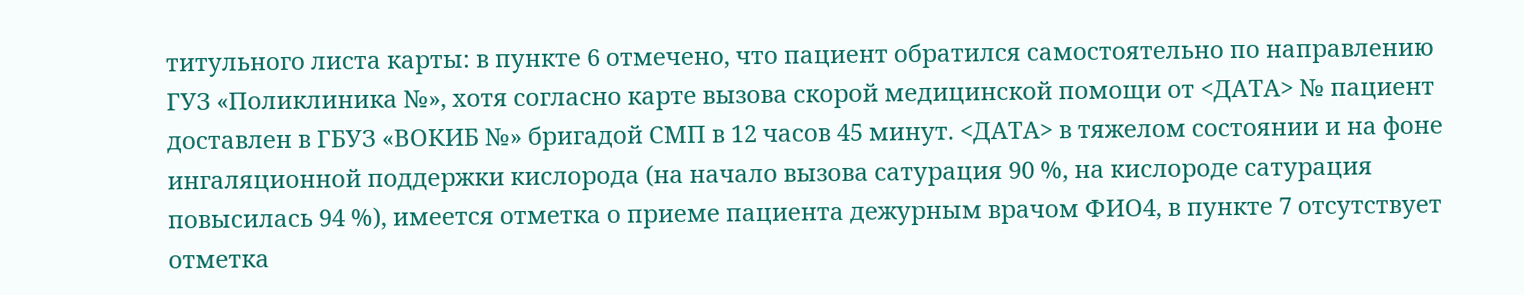титульного листа карты: в пункте 6 отмечено, что пациент обратился самостоятельно по направлению ГУЗ «Поликлиника №», хотя согласно карте вызова скорой медицинской помощи от <ДАТА> № пациент доставлен в ГБУЗ «ВОКИБ №» бригадой СМП в 12 часов 45 минут. <ДАТА> в тяжелом состоянии и на фоне ингаляционной поддержки кислорода (на начало вызова сатурация 90 %, на кислороде сатурация повысилась 94 %), имеется отметка о приеме пациента дежурным врачом ФИО4, в пункте 7 отсутствует отметка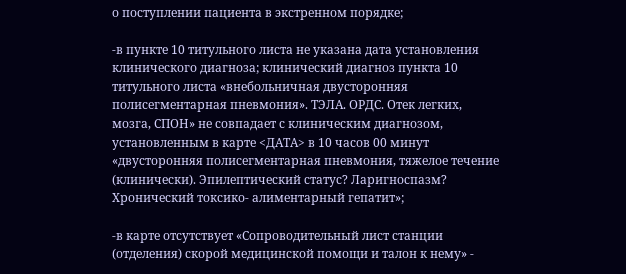о поступлении пациента в экстренном порядке;

-в пункте 10 титульного листа не указана дата установления клинического диагноза; клинический диагноз пункта 10 титульного листа «внебольничная двусторонняя полисегментарная пневмония». ТЭЛА. ОРДС. Отек легких, мозга, СПОН» не совпадает с клиническим диагнозом, установленным в карте <ДАТА> в 10 часов 00 минут «двусторонняя полисегментарная пневмония, тяжелое течение (клинически). Эпилептический статус? Ларигноспазм? Хронический токсико- алиментарный гепатит»;

-в карте отсутствует «Сопроводительный лист станции (отделения) скорой медицинской помощи и талон к нему» -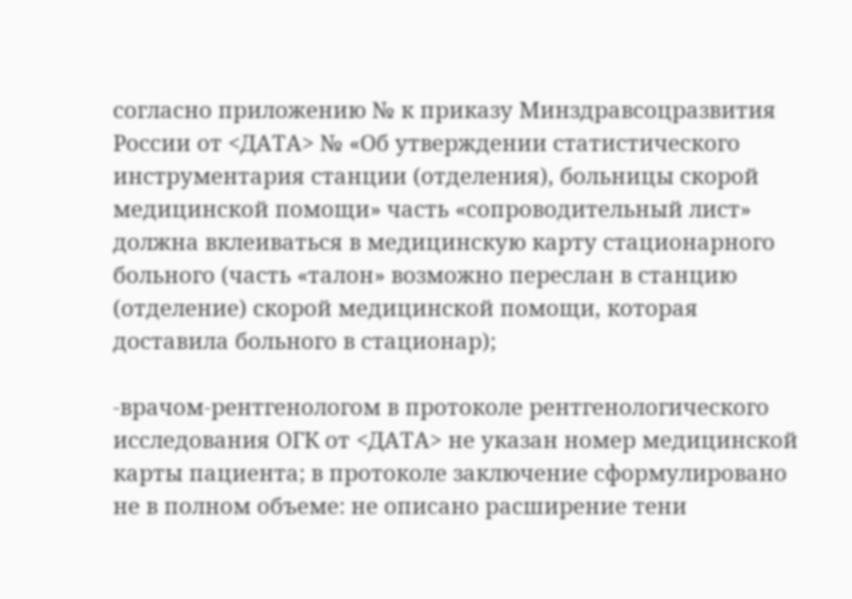согласно приложению № к приказу Минздравсоцразвития России от <ДАТА> № «Об утверждении статистического инструментария станции (отделения), больницы скорой медицинской помощи» часть «сопроводительный лист» должна вклеиваться в медицинскую карту стационарного больного (часть «талон» возможно переслан в станцию (отделение) скорой медицинской помощи, которая доставила больного в стационар);

-врачом-рентгенологом в протоколе рентгенологического исследования ОГК от <ДАТА> не указан номер медицинской карты пациента; в протоколе заключение сформулировано не в полном объеме: не описано расширение тени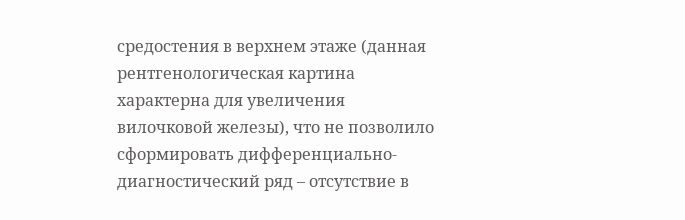средостения в верхнем этаже (данная рентгенологическая картина характерна для увеличения вилочковой железы), что не позволило сформировать дифференциально-диагностический ряд – отсутствие в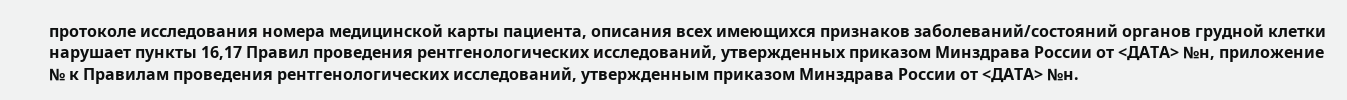протоколе исследования номера медицинской карты пациента, описания всех имеющихся признаков заболеваний/состояний органов грудной клетки нарушает пункты 16,17 Правил проведения рентгенологических исследований, утвержденных приказом Минздрава России от <ДАТА> №н, приложение № к Правилам проведения рентгенологических исследований, утвержденным приказом Минздрава России от <ДАТА> №н.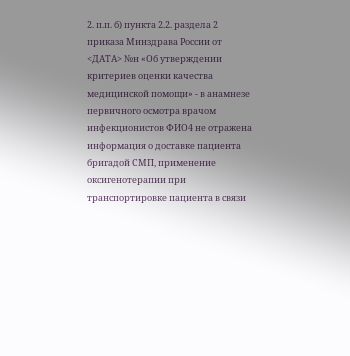2. п.п. б) пункта 2.2. раздела 2 приказа Минздрава России от <ДАТА> №н «Об утверждении критериев оценки качества медицинской помощи» - в анамнезе первичного осмотра врачом инфекционистов ФИО4 не отражена информация о доставке пациента бригадой СМП, применение оксигенотерапии при транспортировке пациента в связи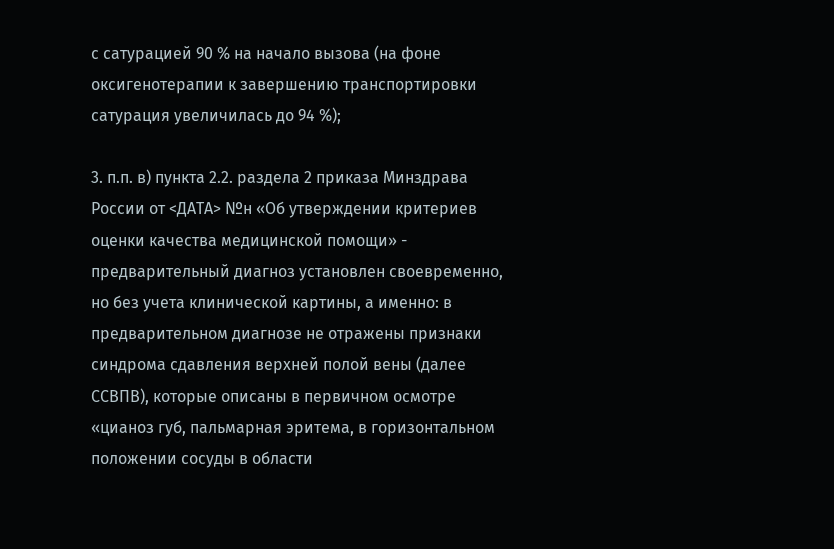с сатурацией 90 % на начало вызова (на фоне оксигенотерапии к завершению транспортировки сатурация увеличилась до 94 %);

3. п.п. в) пункта 2.2. раздела 2 приказа Минздрава России от <ДАТА> №н «Об утверждении критериев оценки качества медицинской помощи» - предварительный диагноз установлен своевременно, но без учета клинической картины, а именно: в предварительном диагнозе не отражены признаки синдрома сдавления верхней полой вены (далее ССВПВ), которые описаны в первичном осмотре «цианоз губ, пальмарная эритема, в горизонтальном положении сосуды в области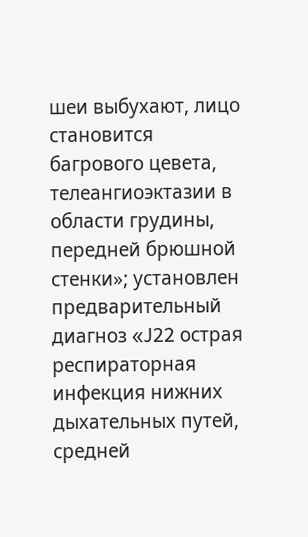шеи выбухают, лицо становится багрового цевета, телеангиоэктазии в области грудины, передней брюшной стенки»; установлен предварительный диагноз «J22 острая респираторная инфекция нижних дыхательных путей, средней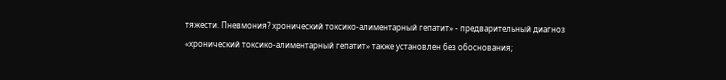тяжести. Пневмония? хронический токсико-алиментарный гепатит» - предварительный диагноз «хронический токсико-алиментарный гепатит» также установлен без обоснования;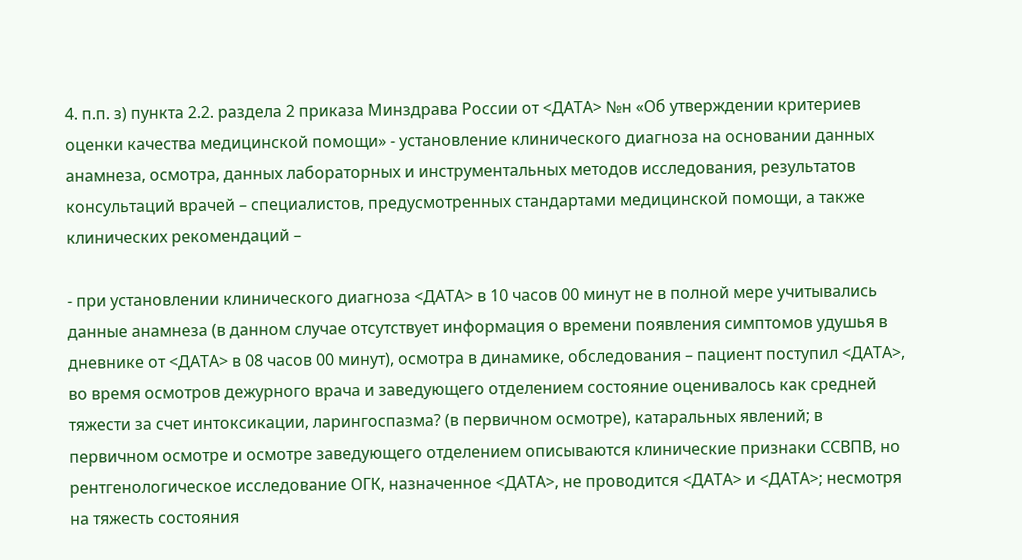4. п.п. з) пункта 2.2. раздела 2 приказа Минздрава России от <ДАТА> №н «Об утверждении критериев оценки качества медицинской помощи» - установление клинического диагноза на основании данных анамнеза, осмотра, данных лабораторных и инструментальных методов исследования, результатов консультаций врачей – специалистов, предусмотренных стандартами медицинской помощи, а также клинических рекомендаций –

- при установлении клинического диагноза <ДАТА> в 10 часов 00 минут не в полной мере учитывались данные анамнеза (в данном случае отсутствует информация о времени появления симптомов удушья в дневнике от <ДАТА> в 08 часов 00 минут), осмотра в динамике, обследования – пациент поступил <ДАТА>, во время осмотров дежурного врача и заведующего отделением состояние оценивалось как средней тяжести за счет интоксикации, ларингоспазма? (в первичном осмотре), катаральных явлений; в первичном осмотре и осмотре заведующего отделением описываются клинические признаки ССВПВ, но рентгенологическое исследование ОГК, назначенное <ДАТА>, не проводится <ДАТА> и <ДАТА>; несмотря на тяжесть состояния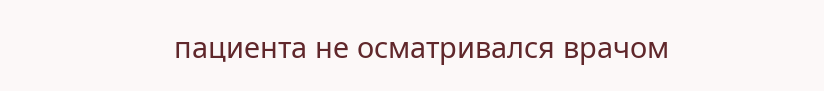пациента не осматривался врачом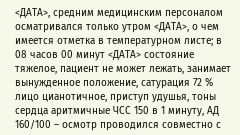<ДАТА>, средним медицинским персоналом осматривался только утром <ДАТА>, о чем имеется отметка в температурном листе; в 08 часов 00 минут <ДАТА> состояние тяжелое, пациент не может лежать, занимает вынужденное положение, сатурация 72 % лицо цианотичное, приступ удушья, тоны сердца аритмичные ЧСС 150 в 1 минуту, АД 160/100 – осмотр проводился совместно с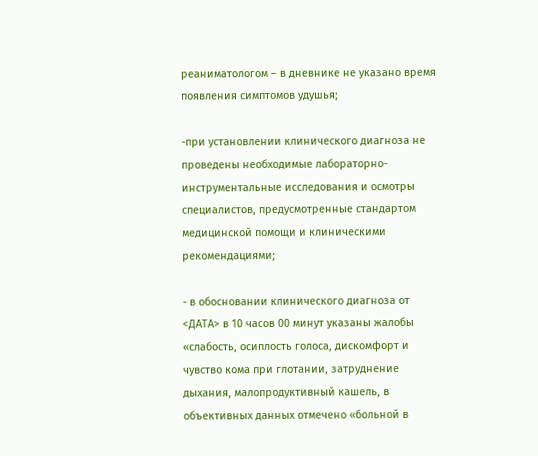реаниматологом – в дневнике не указано время появления симптомов удушья;

-при установлении клинического диагноза не проведены необходимые лабораторно-инструментальные исследования и осмотры специалистов, предусмотренные стандартом медицинской помощи и клиническими рекомендациями;

- в обосновании клинического диагноза от <ДАТА> в 10 часов 00 минут указаны жалобы «слабость, осиплость голоса, дискомфорт и чувство кома при глотании, затруднение дыхания, малопродуктивный кашель, в объективных данных отмечено «больной в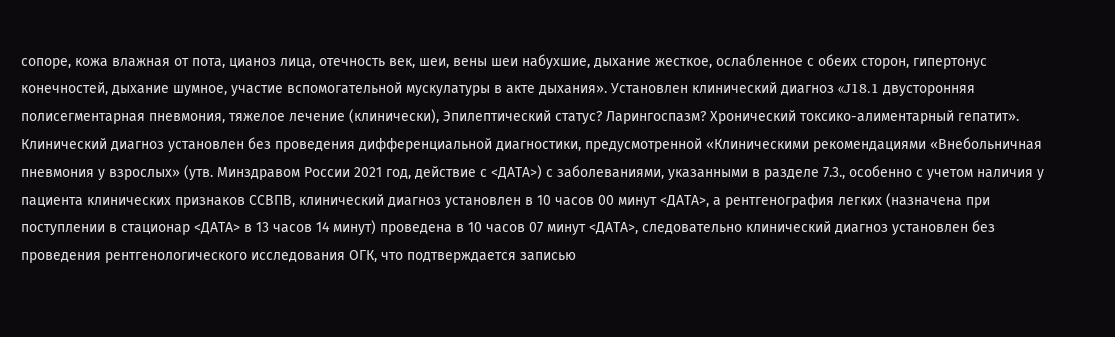сопоре, кожа влажная от пота, цианоз лица, отечность век, шеи, вены шеи набухшие, дыхание жесткое, ослабленное с обеих сторон, гипертонус конечностей, дыхание шумное, участие вспомогательной мускулатуры в акте дыхания». Установлен клинический диагноз «J18.1 двусторонняя полисегментарная пневмония, тяжелое лечение (клинически), Эпилептический статус? Ларингоспазм? Хронический токсико-алиментарный гепатит». Клинический диагноз установлен без проведения дифференциальной диагностики, предусмотренной «Клиническими рекомендациями «Внебольничная пневмония у взрослых» (утв. Минздравом России 2021 год, действие с <ДАТА>) с заболеваниями, указанными в разделе 7.3., особенно с учетом наличия у пациента клинических признаков ССВПВ, клинический диагноз установлен в 10 часов 00 минут <ДАТА>, а рентгенография легких (назначена при поступлении в стационар <ДАТА> в 13 часов 14 минут) проведена в 10 часов 07 минут <ДАТА>, следовательно клинический диагноз установлен без проведения рентгенологического исследования ОГК, что подтверждается записью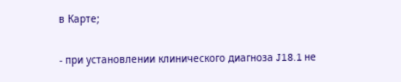в Карте;

- при установлении клинического диагноза J18.1 не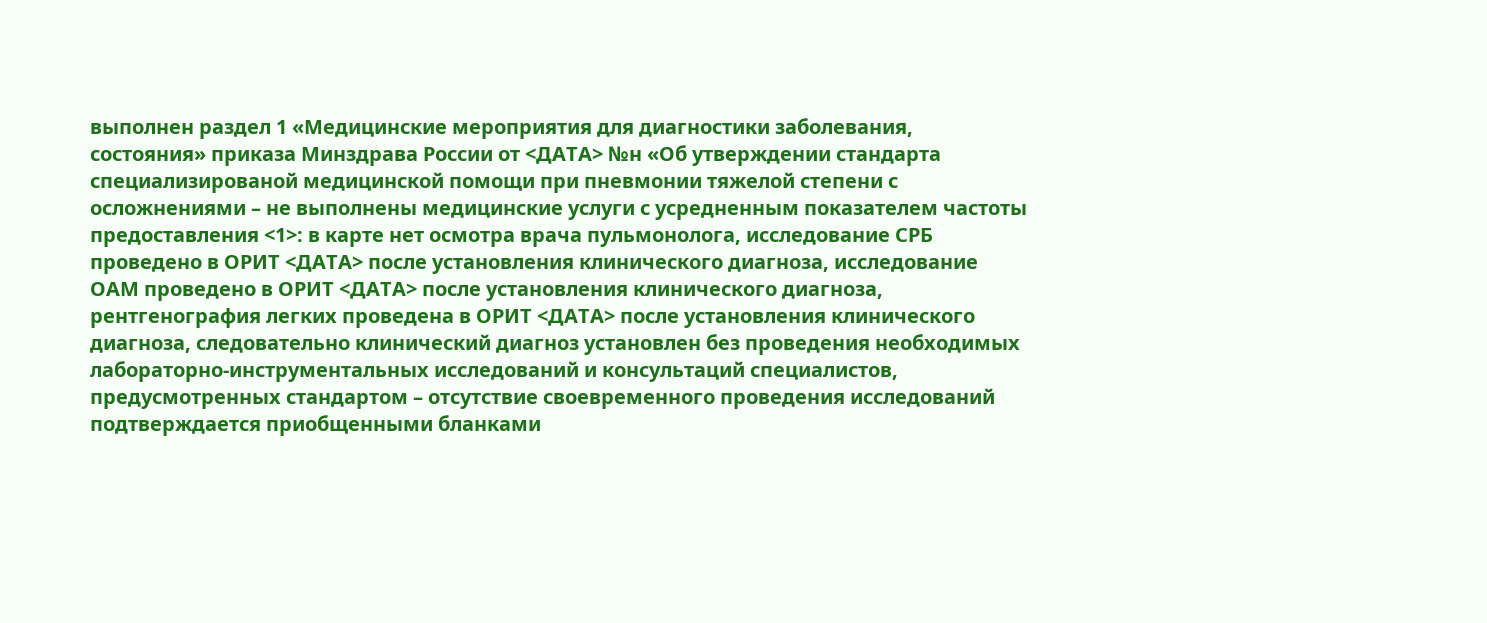выполнен раздел 1 «Медицинские мероприятия для диагностики заболевания, состояния» приказа Минздрава России от <ДАТА> №н «Об утверждении стандарта специализированой медицинской помощи при пневмонии тяжелой степени с осложнениями – не выполнены медицинские услуги с усредненным показателем частоты предоставления <1>: в карте нет осмотра врача пульмонолога, исследование СРБ проведено в ОРИТ <ДАТА> после установления клинического диагноза, исследование ОАМ проведено в ОРИТ <ДАТА> после установления клинического диагноза, рентгенография легких проведена в ОРИТ <ДАТА> после установления клинического диагноза, следовательно клинический диагноз установлен без проведения необходимых лабораторно-инструментальных исследований и консультаций специалистов, предусмотренных стандартом – отсутствие своевременного проведения исследований подтверждается приобщенными бланками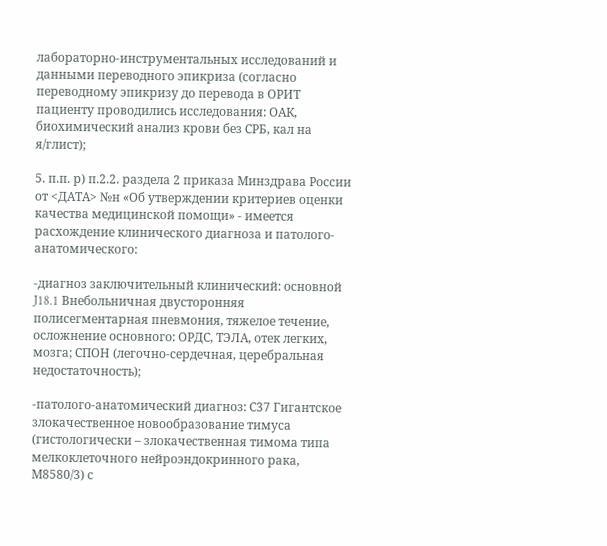лабораторно-инструментальных исследований и данными переводного эпикриза (согласно переводному эпикризу до перевода в ОРИТ пациенту проводились исследования: ОАК, биохимический анализ крови без СРБ, кал на я/глист);

5. п.п. р) п.2.2. раздела 2 приказа Минздрава России от <ДАТА> №н «Об утверждении критериев оценки качества медицинской помощи» - имеется расхождение клинического диагноза и патолого-анатомического:

-диагноз заключительный клинический: основной J18.1 Внебольничная двусторонняя полисегментарная пневмония, тяжелое течение, осложнение основного: ОРДС, ТЭЛА, отек легких, мозга; СПОН (легочно-сердечная, церебральная недостаточность);

-патолого-анатомический диагноз: С37 Гигантское злокачественное новообразование тимуса (гистологически – злокачественная тимома типа мелкоклеточного нейроэндокринного рака, М8580/3) с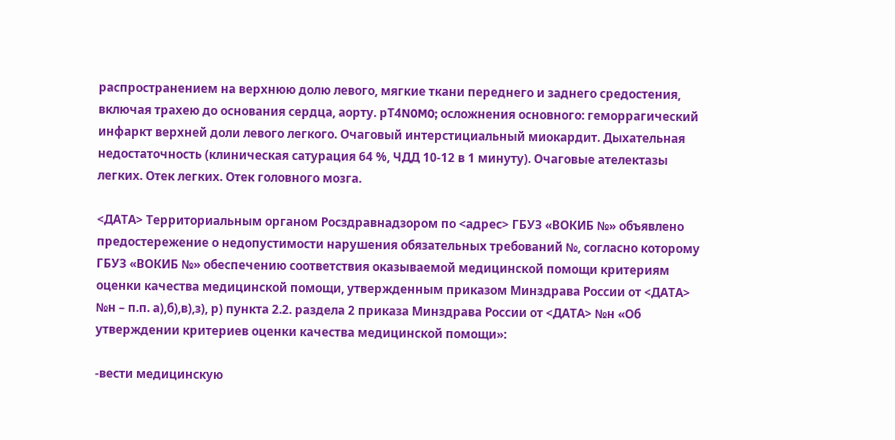распространением на верхнюю долю левого, мягкие ткани переднего и заднего средостения, включая трахею до основания сердца, аорту. рТ4N0M0; осложнения основного: геморрагический инфаркт верхней доли левого легкого. Очаговый интерстициальный миокардит. Дыхательная недостаточность (клиническая сатурация 64 %, ЧДД 10-12 в 1 минуту). Очаговые ателектазы легких. Отек легких. Отек головного мозга.

<ДАТА> Территориальным органом Росздравнадзором по <адрес> ГБУЗ «ВОКИБ №» объявлено предостережение о недопустимости нарушения обязательных требований №, согласно которому ГБУЗ «ВОКИБ №» обеспечению соответствия оказываемой медицинской помощи критериям оценки качества медицинской помощи, утвержденным приказом Минздрава России от <ДАТА> №н – п.п. а),б),в),з), р) пункта 2.2. раздела 2 приказа Минздрава России от <ДАТА> №н «Об утверждении критериев оценки качества медицинской помощи»:

-вести медицинскую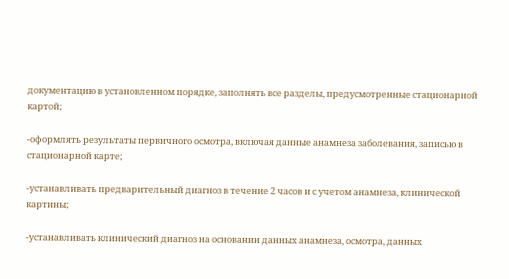документацию в установленном порядке, заполнять все разделы, предусмотренные стационарной картой;

-оформлять результаты первичного осмотра, включая данные анамнеза заболевания, записью в стационарной карте;

-устанавливать предварительный диагноз в течение 2 часов и с учетом анамнеза, клинической картины;

-устанавливать клинический диагноз на основании данных анамнеза, осмотра, данных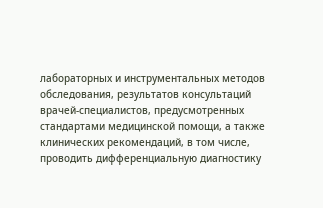лабораторных и инструментальных методов обследования, результатов консультаций врачей-специалистов, предусмотренных стандартами медицинской помощи, а также клинических рекомендаций, в том числе, проводить дифференциальную диагностику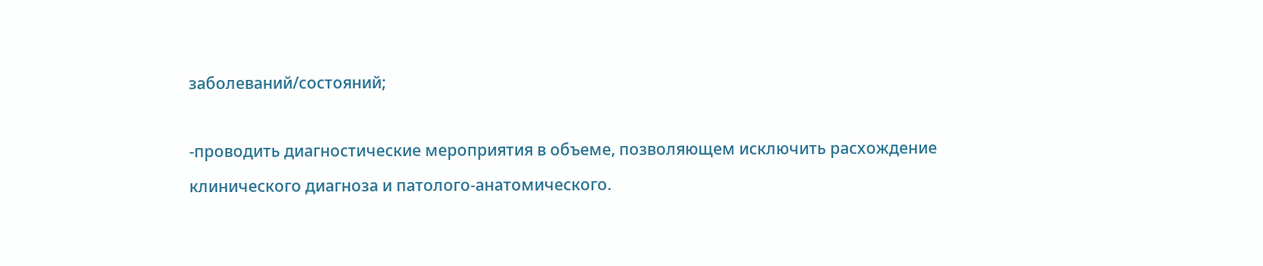заболеваний/состояний;

-проводить диагностические мероприятия в объеме, позволяющем исключить расхождение клинического диагноза и патолого-анатомического.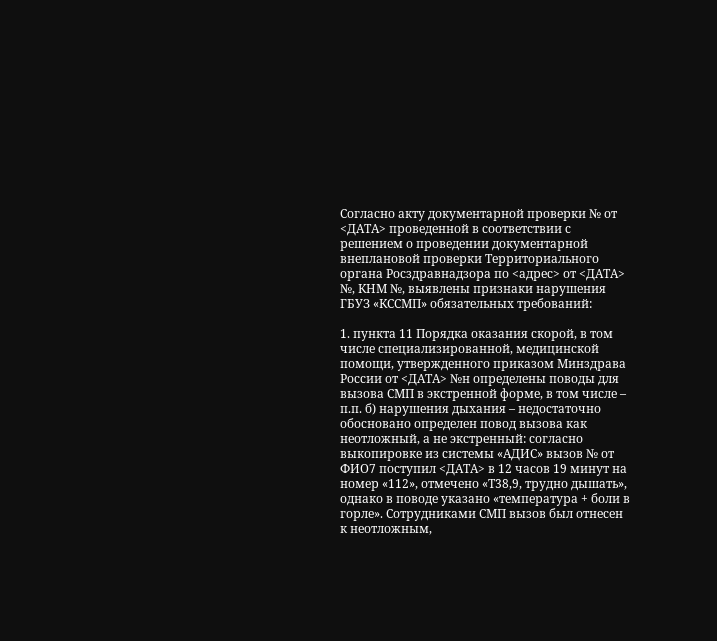Согласно акту документарной проверки № от <ДАТА> проведенной в соответствии с решением о проведении документарной внеплановой проверки Территориального органа Росздравнадзора по <адрес> от <ДАТА> №, КНМ №, выявлены признаки нарушения ГБУЗ «КССМП» обязательных требований:

1. пункта 11 Порядка оказания скорой, в том числе специализированной, медицинской помощи, утвержденного приказом Минздрава России от <ДАТА> №н определены поводы для вызова СМП в экстренной форме, в том числе – п.п. б) нарушения дыхания – недостаточно обосновано определен повод вызова как неотложный, а не экстренный: согласно выкопировке из системы «АДИС» вызов № от ФИО7 поступил <ДАТА> в 12 часов 19 минут на номер «112», отмечено «Т38,9, трудно дышать», однако в поводе указано «температура + боли в горле». Сотрудниками СМП вызов был отнесен к неотложным,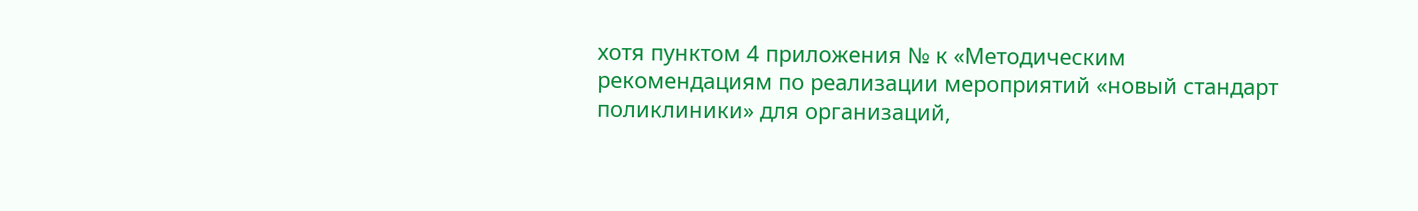хотя пунктом 4 приложения № к «Методическим рекомендациям по реализации мероприятий «новый стандарт поликлиники» для организаций,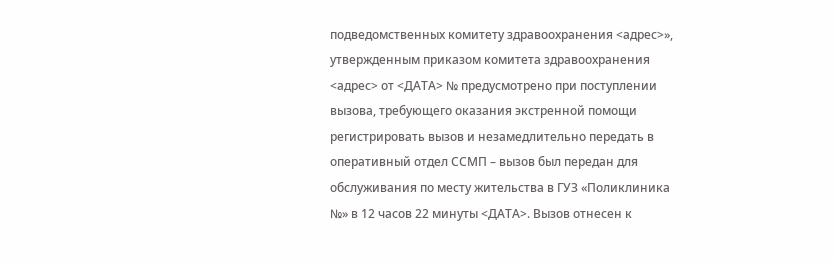подведомственных комитету здравоохранения <адрес>», утвержденным приказом комитета здравоохранения <адрес> от <ДАТА> № предусмотрено при поступлении вызова, требующего оказания экстренной помощи регистрировать вызов и незамедлительно передать в оперативный отдел ССМП – вызов был передан для обслуживания по месту жительства в ГУЗ «Поликлиника №» в 12 часов 22 минуты <ДАТА>. Вызов отнесен к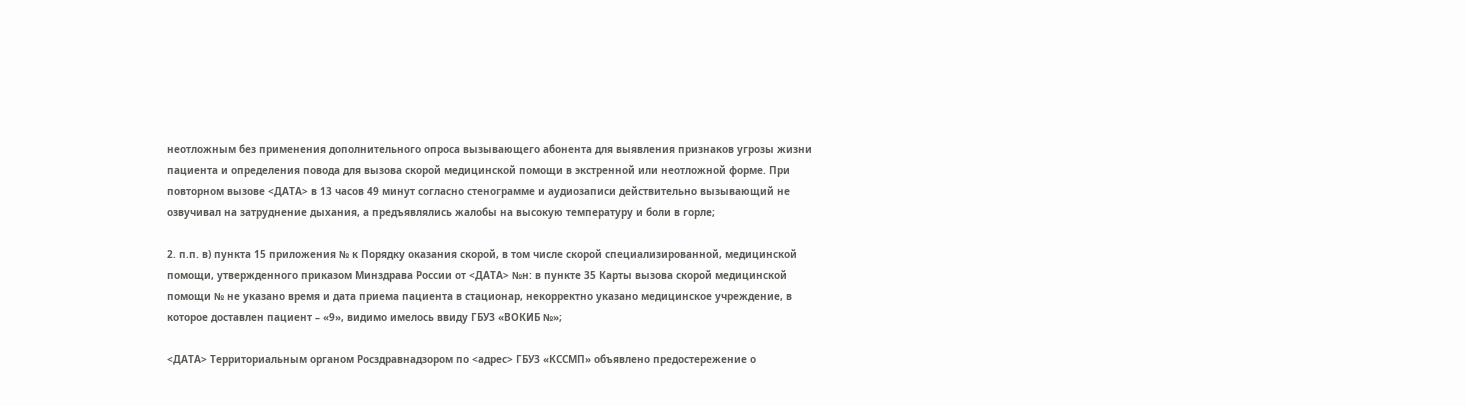неотложным без применения дополнительного опроса вызывающего абонента для выявления признаков угрозы жизни пациента и определения повода для вызова скорой медицинской помощи в экстренной или неотложной форме. При повторном вызове <ДАТА> в 13 часов 49 минут согласно стенограмме и аудиозаписи действительно вызывающий не озвучивал на затруднение дыхания, а предъявлялись жалобы на высокую температуру и боли в горле;

2. п.п. в) пункта 15 приложения № к Порядку оказания скорой, в том числе скорой специализированной, медицинской помощи, утвержденного приказом Минздрава России от <ДАТА> №н: в пункте 35 Карты вызова скорой медицинской помощи № не указано время и дата приема пациента в стационар, некорректно указано медицинское учреждение, в которое доставлен пациент – «9», видимо имелось ввиду ГБУЗ «ВОКИБ №»;

<ДАТА> Территориальным органом Росздравнадзором по <адрес> ГБУЗ «КССМП» объявлено предостережение о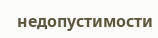недопустимости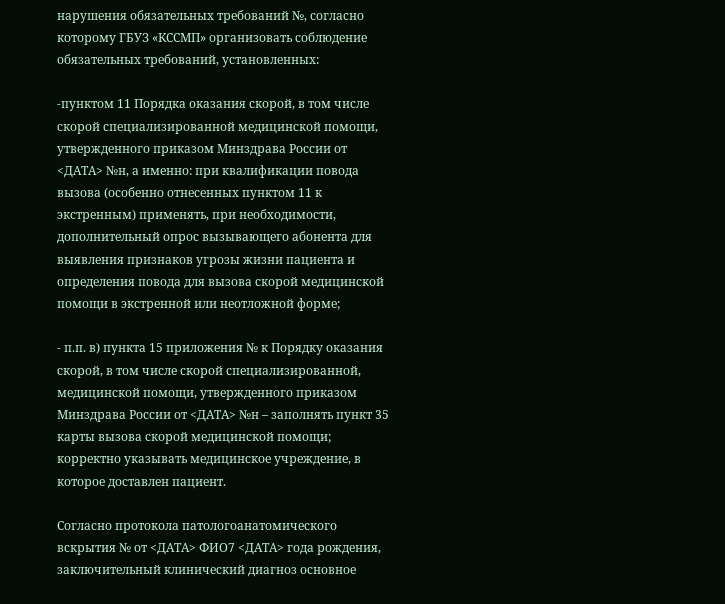нарушения обязательных требований №, согласно которому ГБУЗ «КССМП» организовать соблюдение обязательных требований, установленных:

-пунктом 11 Порядка оказания скорой, в том числе скорой специализированной медицинской помощи, утвержденного приказом Минздрава России от <ДАТА> №н, а именно: при квалификации повода вызова (особенно отнесенных пунктом 11 к экстренным) применять, при необходимости, дополнительный опрос вызывающего абонента для выявления признаков угрозы жизни пациента и определения повода для вызова скорой медицинской помощи в экстренной или неотложной форме;

- п.п. в) пункта 15 приложения № к Порядку оказания скорой, в том числе скорой специализированной, медицинской помощи, утвержденного приказом Минздрава России от <ДАТА> №н – заполнять пункт 35 карты вызова скорой медицинской помощи; корректно указывать медицинское учреждение, в которое доставлен пациент.

Согласно протокола патологоанатомического вскрытия № от <ДАТА> ФИО7 <ДАТА> года рождения, заключительный клинический диагноз основное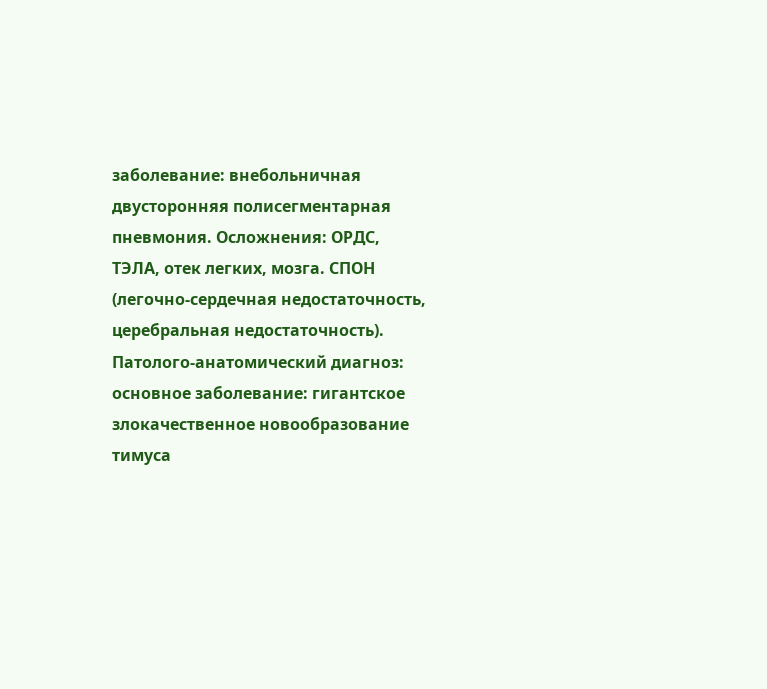заболевание: внебольничная двусторонняя полисегментарная пневмония. Осложнения: ОРДС, ТЭЛА, отек легких, мозга. СПОН (легочно-сердечная недостаточность, церебральная недостаточность). Патолого-анатомический диагноз: основное заболевание: гигантское злокачественное новообразование тимуса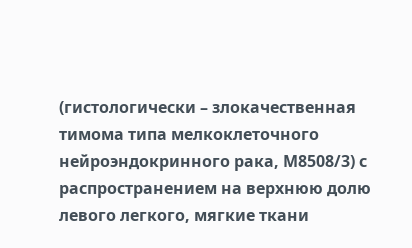(гистологически – злокачественная тимома типа мелкоклеточного нейроэндокринного рака, М8508/3) с распространением на верхнюю долю левого легкого, мягкие ткани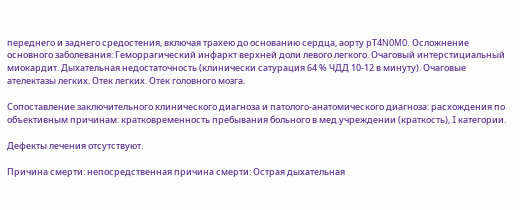переднего и заднего средостения, включая трахею до основанию сердца, аорту рТ4N0M0. Осложнение основного заболевания: Геморрагический инфаркт верхней доли левого легкого. Очаговый интерстициальный миокардит. Дыхательная недостаточность (клинически сатурация 64 % ЧДД 10-12 в минуту). Очаговые ателектазы легких. Отек легких. Отек головного мозга.

Сопоставление заключительного клинического диагноза и патолого-анатомического диагноза: расхождения по объективным причинам: кратковременность пребывания больного в мед.учреждении (краткость), I категории.

Дефекты лечения отсутствуют.

Причина смерти: непосредственная причина смерти: Острая дыхательная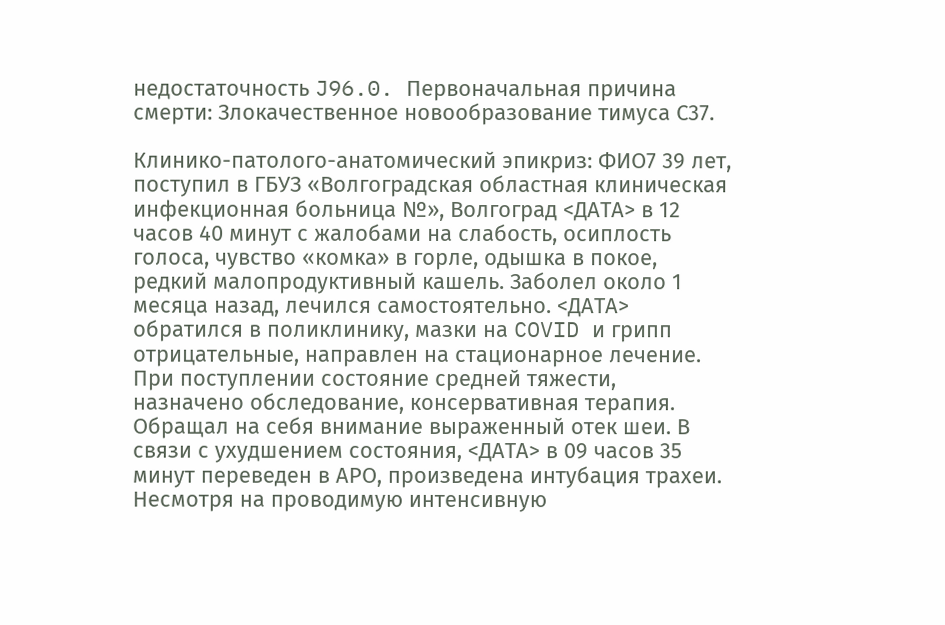недостаточность J96.0. Первоначальная причина смерти: Злокачественное новообразование тимуса С37.

Клинико-патолого-анатомический эпикриз: ФИО7 39 лет, поступил в ГБУЗ «Волгоградская областная клиническая инфекционная больница №», Волгоград <ДАТА> в 12 часов 40 минут с жалобами на слабость, осиплость голоса, чувство «комка» в горле, одышка в покое, редкий малопродуктивный кашель. Заболел около 1 месяца назад, лечился самостоятельно. <ДАТА> обратился в поликлинику, мазки на COVID и грипп отрицательные, направлен на стационарное лечение. При поступлении состояние средней тяжести, назначено обследование, консервативная терапия. Обращал на себя внимание выраженный отек шеи. В связи с ухудшением состояния, <ДАТА> в 09 часов 35 минут переведен в АРО, произведена интубация трахеи. Несмотря на проводимую интенсивную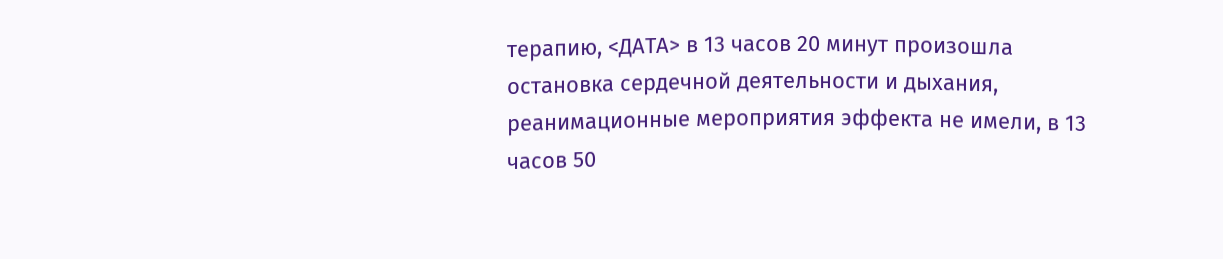терапию, <ДАТА> в 13 часов 20 минут произошла остановка сердечной деятельности и дыхания, реанимационные мероприятия эффекта не имели, в 13 часов 50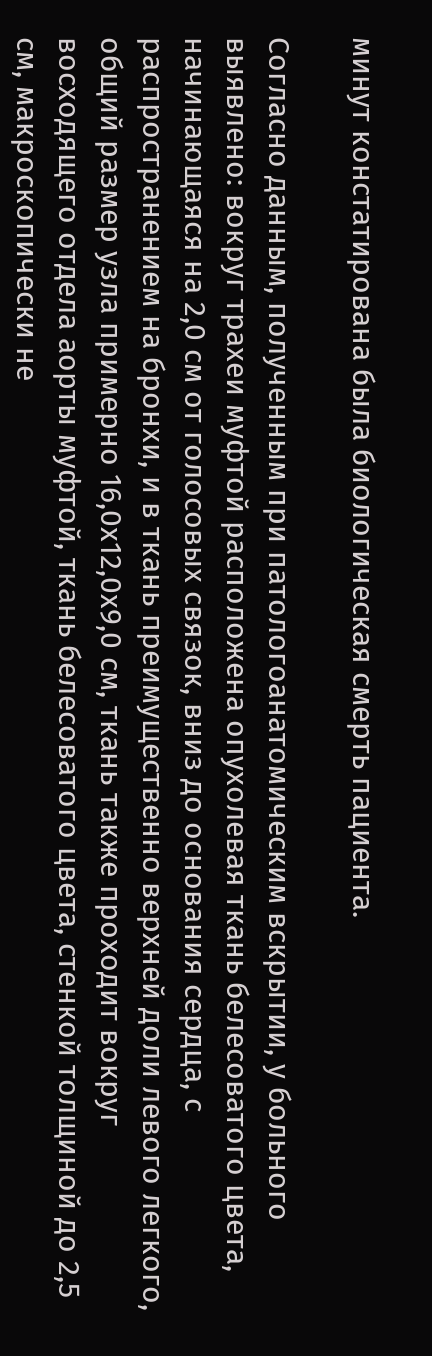минут констатирована была биологическая смерть пациента.

Согласно данным, полученным при патологоанатомическим вскрытии, у больного выявлено: вокруг трахеи муфтой расположена опухолевая ткань белесоватого цвета, начинающаяся на 2,0 см от голосовых связок, вниз до основания сердца, с распространением на бронхи, и в ткань преимущественно верхней доли левого легкого, общий размер узла примерно 16,0х12,0х9,0 см, ткань также проходит вокруг восходящего отдела аорты муфтой, ткань белесоватого цвета, стенкой толщиной до 2,5 см, макроскопически не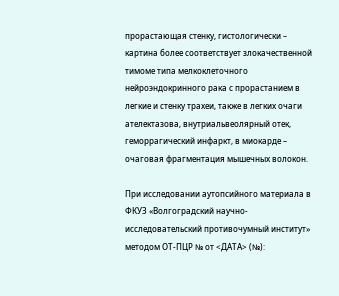прорастающая стенку, гистологически – картина более соответствует злокачественной тимоме типа мелкоклеточного нейроэндокринного рака с прорастанием в легкие и стенку трахеи, также в легких очаги ателектазова, внутриальвеолярный отек, геморрагический инфаркт, в миокарде – очаговая фрагментация мышечных волокон.

При исследовании аутопсийного материала в ФКУЗ «Волгоградский научно-исследовательский противочумный институт» методом ОТ-ПЦР № от <ДАТА> (№):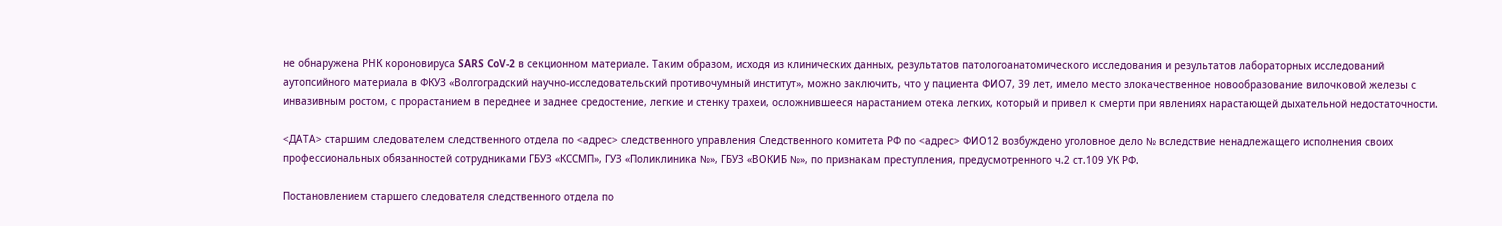не обнаружена РНК короновируса SARS CoV-2 в секционном материале. Таким образом, исходя из клинических данных, результатов патологоанатомического исследования и результатов лабораторных исследований аутопсийного материала в ФКУЗ «Волгоградский научно-исследовательский противочумный институт», можно заключить, что у пациента ФИО7, 39 лет, имело место злокачественное новообразование вилочковой железы с инвазивным ростом, с прорастанием в переднее и заднее средостение, легкие и стенку трахеи, осложнившееся нарастанием отека легких, который и привел к смерти при явлениях нарастающей дыхательной недостаточности.

<ДАТА> старшим следователем следственного отдела по <адрес> следственного управления Следственного комитета РФ по <адрес> ФИО12 возбуждено уголовное дело № вследствие ненадлежащего исполнения своих профессиональных обязанностей сотрудниками ГБУЗ «КССМП», ГУЗ «Поликлиника №», ГБУЗ «ВОКИБ №», по признакам преступления, предусмотренного ч.2 ст.109 УК РФ.

Постановлением старшего следователя следственного отдела по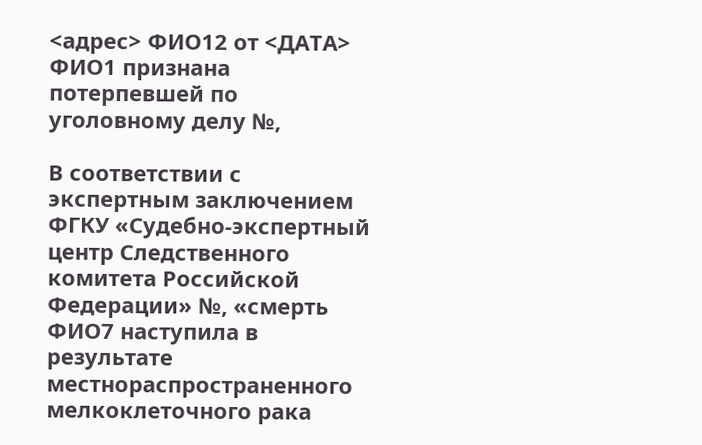<адрес> ФИО12 от <ДАТА> ФИО1 признана потерпевшей по уголовному делу №,

В соответствии с экспертным заключением ФГКУ «Судебно-экспертный центр Следственного комитета Российской Федерации» №, «смерть ФИО7 наступила в результате местнораспространенного мелкоклеточного рака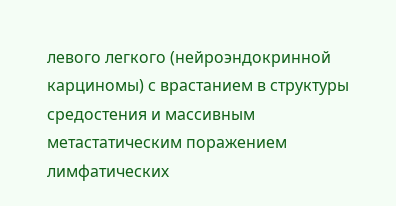левого легкого (нейроэндокринной карциномы) с врастанием в структуры средостения и массивным метастатическим поражением лимфатических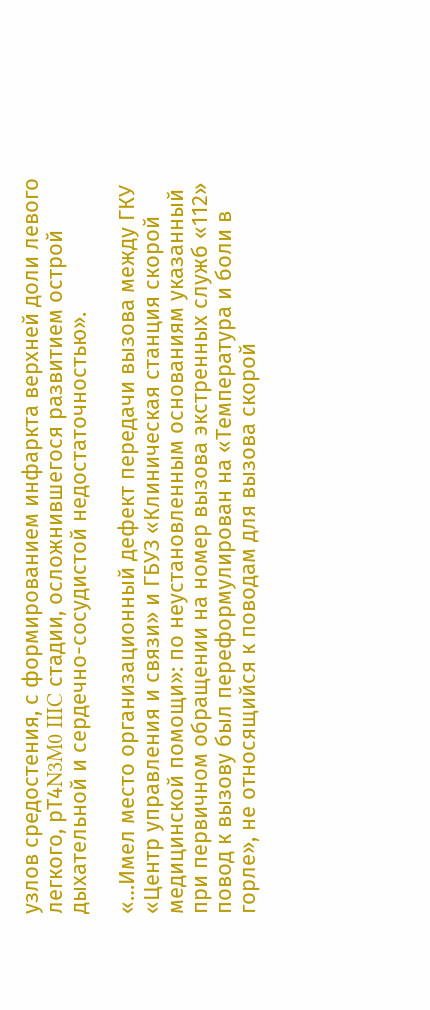узлов средостения, с формированием инфаркта верхней доли левого легкого, рT4N3M0 IIIC стадии, осложнившегося развитием острой дыхательной и сердечно-сосудистой недостаточностью».

«…Имел место организационный дефект передачи вызова между ГКУ «Центр управления и связи» и ГБУЗ «Клиническая станция скорой медицинской помощи»: по неустановленным основаниям указанный при первичном обращении на номер вызова экстренных служб «112» повод к вызову был переформулирован на «Температура и боли в горле», не относящийся к поводам для вызова скорой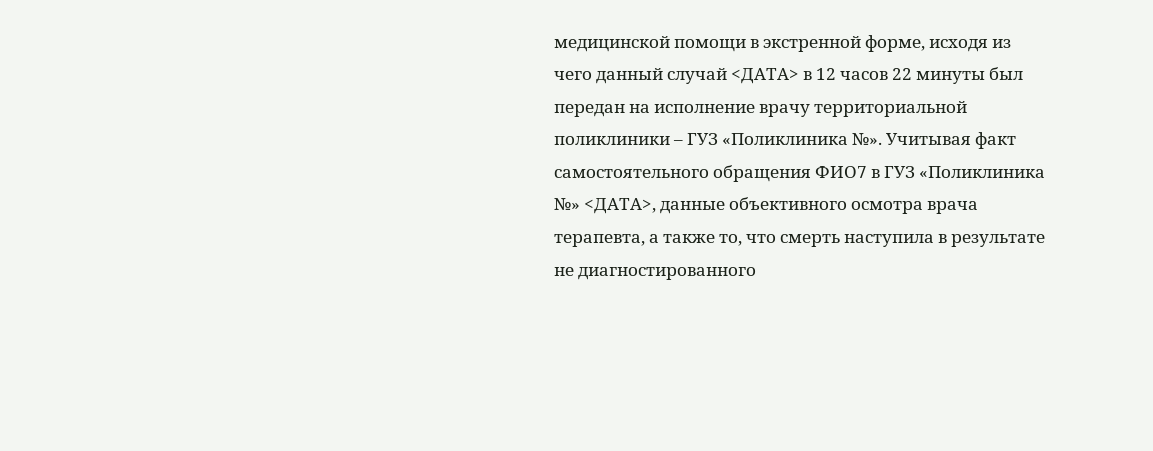медицинской помощи в экстренной форме, исходя из чего данный случай <ДАТА> в 12 часов 22 минуты был передан на исполнение врачу территориальной поликлиники – ГУЗ «Поликлиника №». Учитывая факт самостоятельного обращения ФИО7 в ГУЗ «Поликлиника №» <ДАТА>, данные объективного осмотра врача терапевта, а также то, что смерть наступила в результате не диагностированного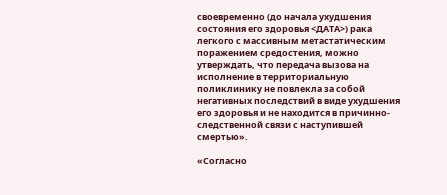своевременно (до начала ухудшения состояния его здоровья <ДАТА>) рака легкого с массивным метастатическим поражением средостения, можно утверждать, что передача вызова на исполнение в территориальную поликлинику не повлекла за собой негативных последствий в виде ухудшения его здоровья и не находится в причинно-следственной связи с наступившей смертью».

«Согласно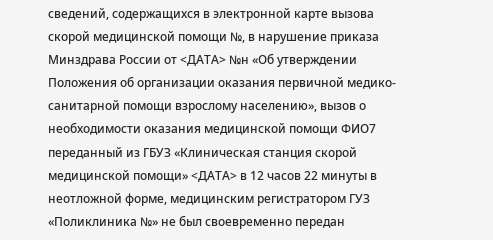сведений, содержащихся в электронной карте вызова скорой медицинской помощи №, в нарушение приказа Минздрава России от <ДАТА> №н «Об утверждении Положения об организации оказания первичной медико-санитарной помощи взрослому населению», вызов о необходимости оказания медицинской помощи ФИО7 переданный из ГБУЗ «Клиническая станция скорой медицинской помощи» <ДАТА> в 12 часов 22 минуты в неотложной форме, медицинским регистратором ГУЗ «Поликлиника №» не был своевременно передан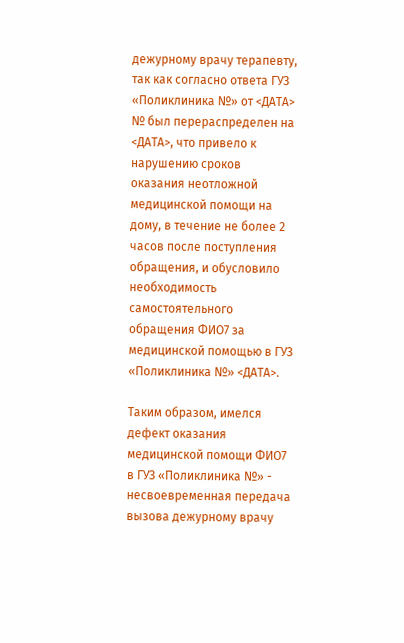дежурному врачу терапевту, так как согласно ответа ГУЗ «Поликлиника №» от <ДАТА> № был перераспределен на <ДАТА>, что привело к нарушению сроков оказания неотложной медицинской помощи на дому, в течение не более 2 часов после поступления обращения, и обусловило необходимость самостоятельного обращения ФИО7 за медицинской помощью в ГУЗ «Поликлиника №» <ДАТА>.

Таким образом, имелся дефект оказания медицинской помощи ФИО7 в ГУЗ «Поликлиника №» - несвоевременная передача вызова дежурному врачу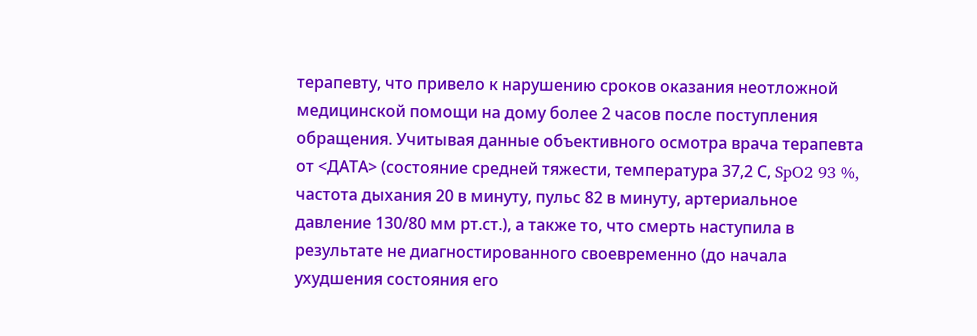терапевту, что привело к нарушению сроков оказания неотложной медицинской помощи на дому более 2 часов после поступления обращения. Учитывая данные объективного осмотра врача терапевта от <ДАТА> (состояние средней тяжести, температура 37,2 С, SpO2 93 %, частота дыхания 20 в минуту, пульс 82 в минуту, артериальное давление 130/80 мм рт.ст.), а также то, что смерть наступила в результате не диагностированного своевременно (до начала ухудшения состояния его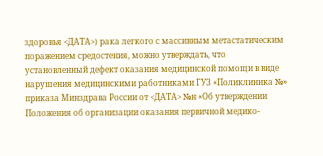здоровья <ДАТА>) рака легкого с массивным метастатическим поражением средостения, можно утверждать, что установленный дефект оказания медицинской помощи в виде нарушения медицинскими работниками ГУЗ «Поликлиника №» приказа Минздрава России от <ДАТА> №н «Об утверждении Положения об организации оказания первичной медико-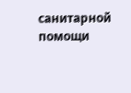санитарной помощи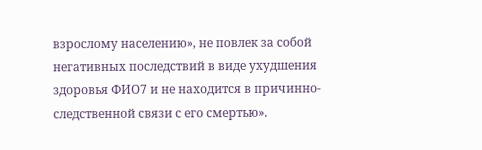взрослому населению», не повлек за собой негативных последствий в виде ухудшения здоровья ФИО7 и не находится в причинно-следственной связи с его смертью».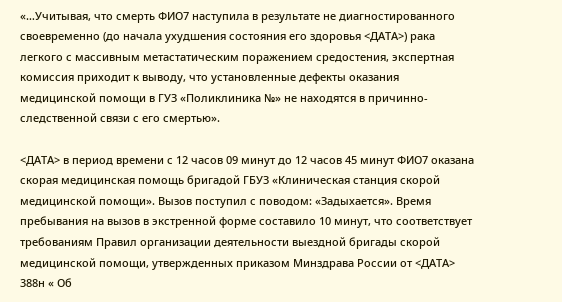«…Учитывая, что смерть ФИО7 наступила в результате не диагностированного своевременно (до начала ухудшения состояния его здоровья <ДАТА>) рака легкого с массивным метастатическим поражением средостения, экспертная комиссия приходит к выводу, что установленные дефекты оказания медицинской помощи в ГУЗ «Поликлиника №» не находятся в причинно-следственной связи с его смертью».

<ДАТА> в период времени с 12 часов 09 минут до 12 часов 45 минут ФИО7 оказана скорая медицинская помощь бригадой ГБУЗ «Клиническая станция скорой медицинской помощи». Вызов поступил с поводом: «Задыхается». Время пребывания на вызов в экстренной форме составило 10 минут, что соответствует требованиям Правил организации деятельности выездной бригады скорой медицинской помощи, утвержденных приказом Минздрава России от <ДАТА> 388н « Об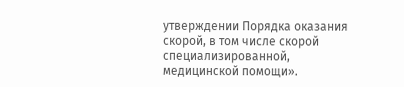утверждении Порядка оказания скорой, в том числе скорой специализированной, медицинской помощи».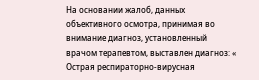На основании жалоб, данных объективного осмотра, принимая во внимание диагноз, установленный врачом терапевтом, выставлен диагноз: « Острая респираторно-вирусная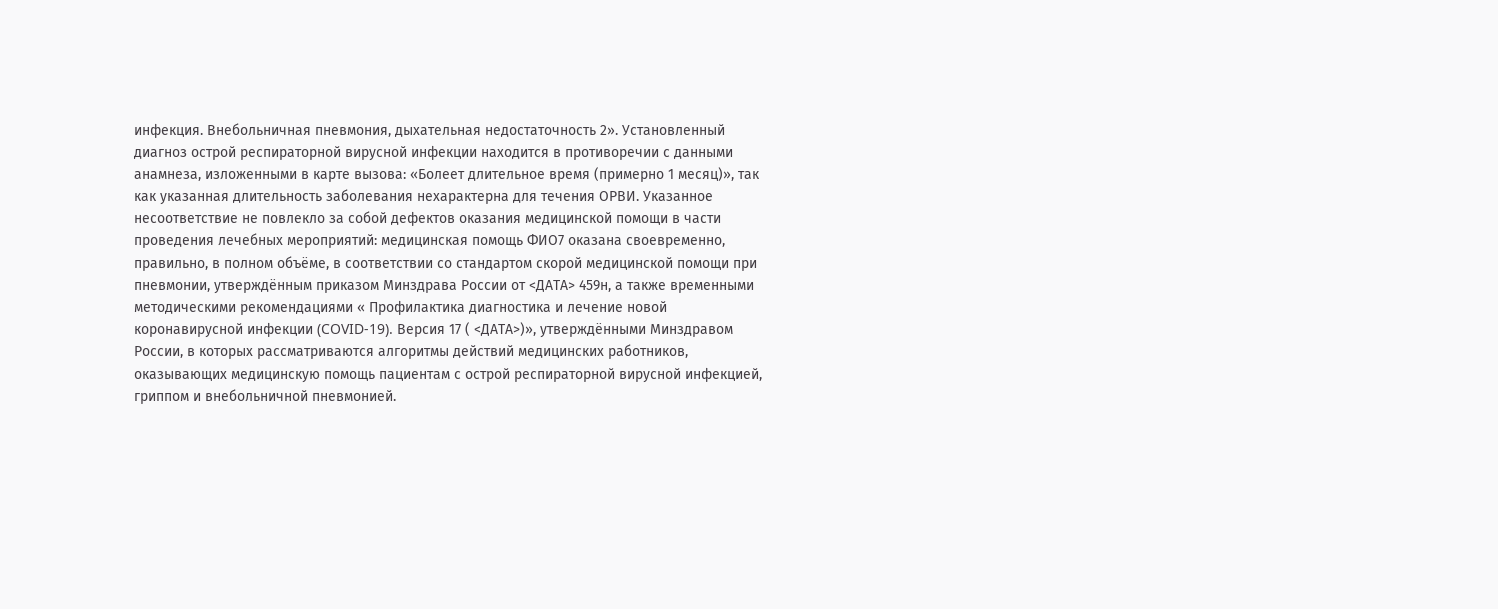инфекция. Внебольничная пневмония, дыхательная недостаточность 2». Установленный диагноз острой респираторной вирусной инфекции находится в противоречии с данными анамнеза, изложенными в карте вызова: «Болеет длительное время (примерно 1 месяц)», так как указанная длительность заболевания нехарактерна для течения ОРВИ. Указанное несоответствие не повлекло за собой дефектов оказания медицинской помощи в части проведения лечебных мероприятий: медицинская помощь ФИО7 оказана своевременно, правильно, в полном объёме, в соответствии со стандартом скорой медицинской помощи при пневмонии, утверждённым приказом Минздрава России от <ДАТА> 459н, а также временными методическими рекомендациями « Профилактика диагностика и лечение новой коронавирусной инфекции (COVID-19). Версия 17 ( <ДАТА>)», утверждёнными Минздравом России, в которых рассматриваются алгоритмы действий медицинских работников, оказывающих медицинскую помощь пациентам с острой респираторной вирусной инфекцией, гриппом и внебольничной пневмонией.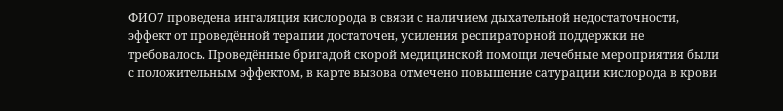ФИО7 проведена ингаляция кислорода в связи с наличием дыхательной недостаточности, эффект от проведённой терапии достаточен, усиления респираторной поддержки не требовалось. Проведённые бригадой скорой медицинской помощи лечебные мероприятия были с положительным эффектом, в карте вызова отмечено повышение сатурации кислорода в крови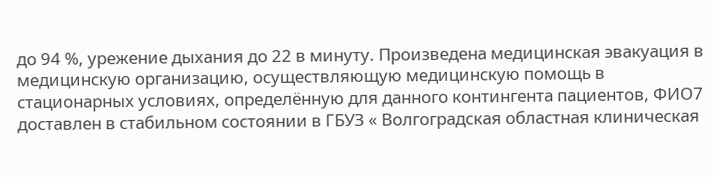до 94 %, урежение дыхания до 22 в минуту. Произведена медицинская эвакуация в медицинскую организацию, осуществляющую медицинскую помощь в стационарных условиях, определённую для данного контингента пациентов, ФИО7 доставлен в стабильном состоянии в ГБУЗ « Волгоградская областная клиническая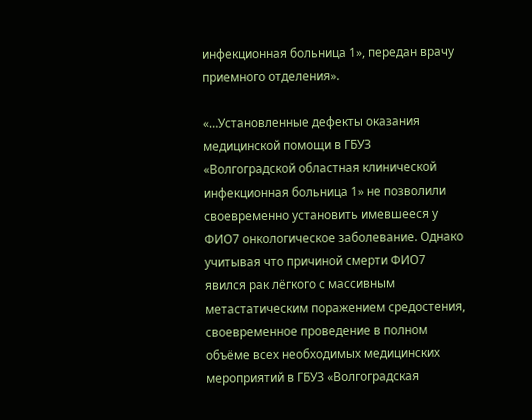инфекционная больница 1», передан врачу приемного отделения».

«…Установленные дефекты оказания медицинской помощи в ГБУЗ «Волгоградской областная клинической инфекционная больница 1» не позволили своевременно установить имевшееся у ФИО7 онкологическое заболевание. Однако учитывая что причиной смерти ФИО7 явился рак лёгкого с массивным метастатическим поражением средостения, своевременное проведение в полном объёме всех необходимых медицинских мероприятий в ГБУЗ «Волгоградская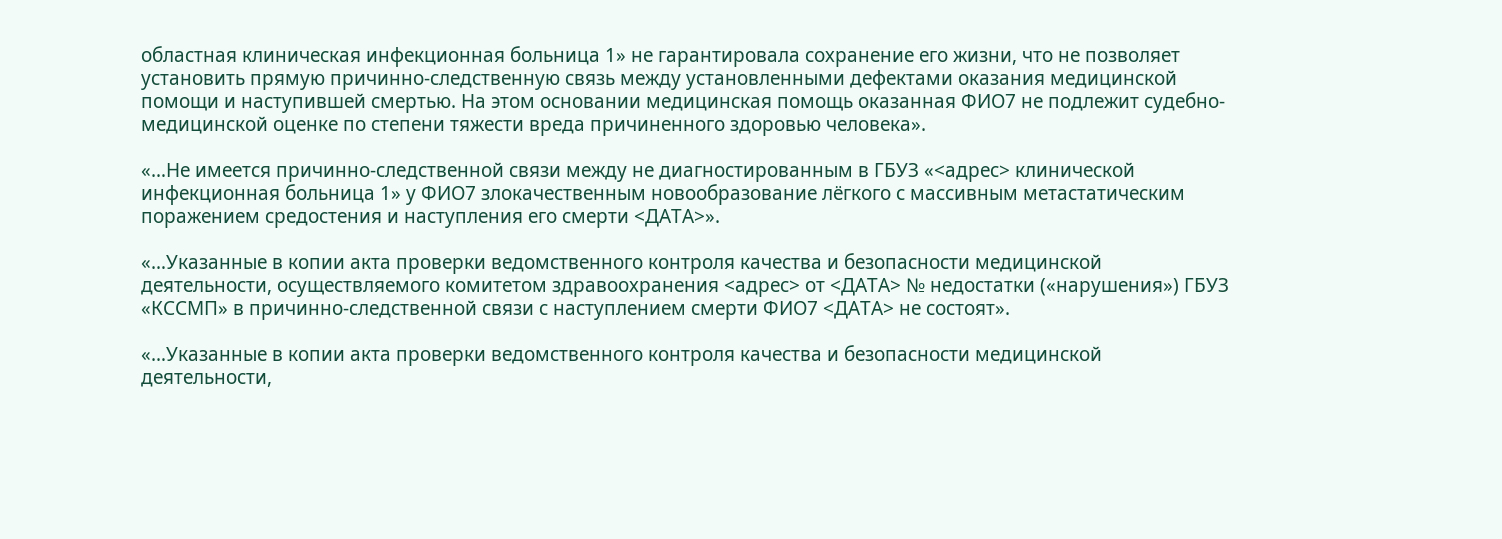областная клиническая инфекционная больница 1» не гарантировала сохранение его жизни, что не позволяет установить прямую причинно-следственную связь между установленными дефектами оказания медицинской помощи и наступившей смертью. На этом основании медицинская помощь оказанная ФИО7 не подлежит судебно-медицинской оценке по степени тяжести вреда причиненного здоровью человека».

«…Не имеется причинно-следственной связи между не диагностированным в ГБУЗ «<адрес> клинической инфекционная больница 1» у ФИО7 злокачественным новообразование лёгкого с массивным метастатическим поражением средостения и наступления его смерти <ДАТА>».

«…Указанные в копии акта проверки ведомственного контроля качества и безопасности медицинской деятельности, осуществляемого комитетом здравоохранения <адрес> от <ДАТА> № недостатки («нарушения») ГБУЗ «КССМП» в причинно-следственной связи с наступлением смерти ФИО7 <ДАТА> не состоят».

«…Указанные в копии акта проверки ведомственного контроля качества и безопасности медицинской деятельности,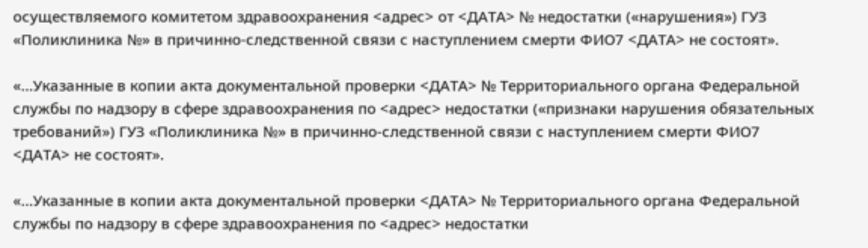осуществляемого комитетом здравоохранения <адрес> от <ДАТА> № недостатки («нарушения») ГУЗ «Поликлиника №» в причинно-следственной связи с наступлением смерти ФИО7 <ДАТА> не состоят».

«…Указанные в копии акта документальной проверки <ДАТА> № Территориального органа Федеральной службы по надзору в сфере здравоохранения по <адрес> недостатки («признаки нарушения обязательных требований») ГУЗ «Поликлиника №» в причинно-следственной связи с наступлением смерти ФИО7 <ДАТА> не состоят».

«…Указанные в копии акта документальной проверки <ДАТА> № Территориального органа Федеральной службы по надзору в сфере здравоохранения по <адрес> недостатки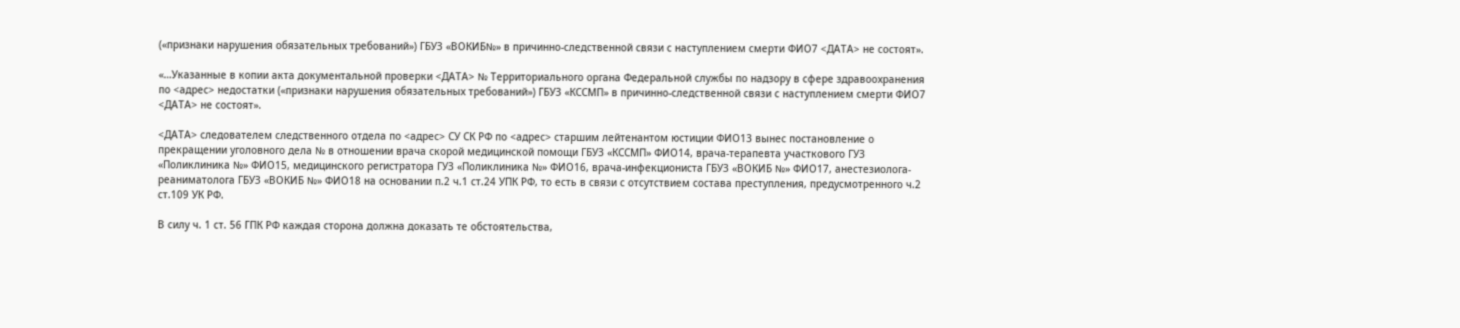(«признаки нарушения обязательных требований») ГБУЗ «ВОКИБ№» в причинно-следственной связи с наступлением смерти ФИО7 <ДАТА> не состоят».

«…Указанные в копии акта документальной проверки <ДАТА> № Территориального органа Федеральной службы по надзору в сфере здравоохранения по <адрес> недостатки («признаки нарушения обязательных требований») ГБУЗ «КССМП» в причинно-следственной связи с наступлением смерти ФИО7 <ДАТА> не состоят».

<ДАТА> следователем следственного отдела по <адрес> СУ СК РФ по <адрес> старшим лейтенантом юстиции ФИО13 вынес постановление о прекращении уголовного дела № в отношении врача скорой медицинской помощи ГБУЗ «КССМП» ФИО14, врача-терапевта участкового ГУЗ «Поликлиника №» ФИО15, медицинского регистратора ГУЗ «Поликлиника №» ФИО16, врача-инфекциониста ГБУЗ «ВОКИБ №» ФИО17, анестезиолога-реаниматолога ГБУЗ «ВОКИБ №» ФИО18 на основании п.2 ч.1 ст.24 УПК РФ, то есть в связи с отсутствием состава преступления, предусмотренного ч.2 ст.109 УК РФ.

В силу ч. 1 ст. 56 ГПК РФ каждая сторона должна доказать те обстоятельства,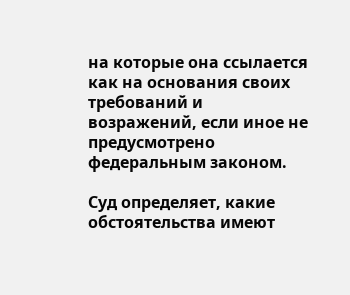на которые она ссылается как на основания своих требований и возражений, если иное не предусмотрено федеральным законом.

Суд определяет, какие обстоятельства имеют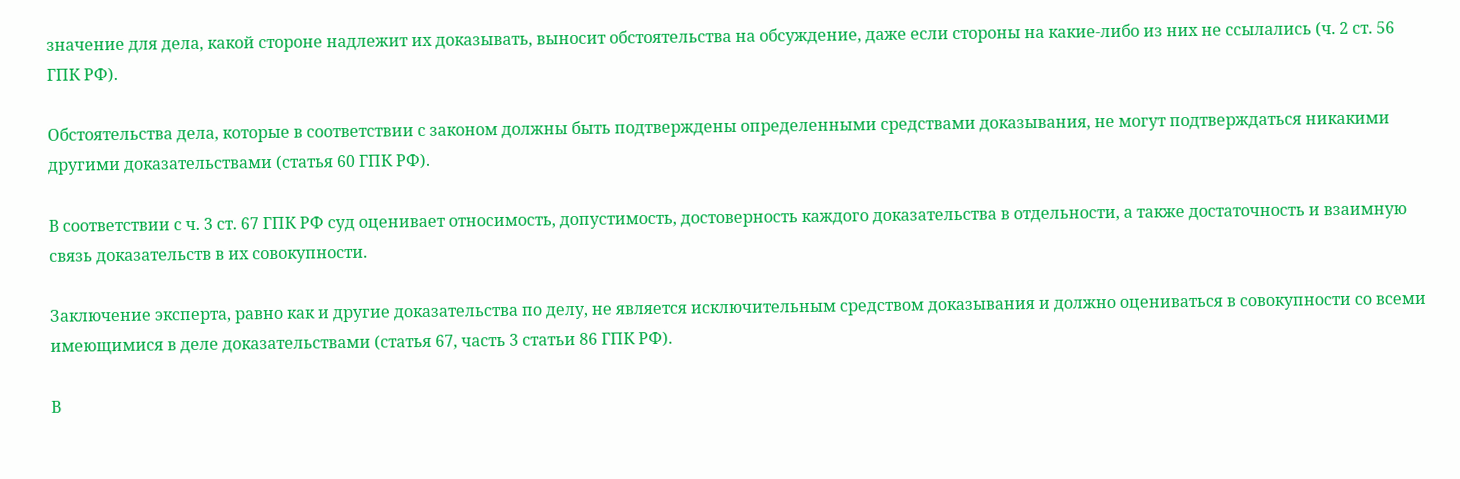значение для дела, какой стороне надлежит их доказывать, выносит обстоятельства на обсуждение, даже если стороны на какие-либо из них не ссылались (ч. 2 ст. 56 ГПК РФ).

Обстоятельства дела, которые в соответствии с законом должны быть подтверждены определенными средствами доказывания, не могут подтверждаться никакими другими доказательствами (статья 60 ГПК РФ).

В соответствии с ч. 3 ст. 67 ГПК РФ суд оценивает относимость, допустимость, достоверность каждого доказательства в отдельности, а также достаточность и взаимную связь доказательств в их совокупности.

Заключение эксперта, равно как и другие доказательства по делу, не является исключительным средством доказывания и должно оцениваться в совокупности со всеми имеющимися в деле доказательствами (статья 67, часть 3 статьи 86 ГПК РФ).

В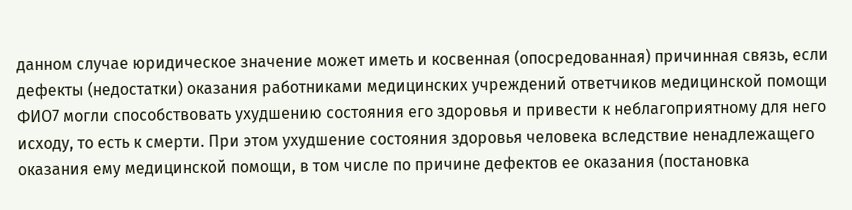данном случае юридическое значение может иметь и косвенная (опосредованная) причинная связь, если дефекты (недостатки) оказания работниками медицинских учреждений ответчиков медицинской помощи ФИО7 могли способствовать ухудшению состояния его здоровья и привести к неблагоприятному для него исходу, то есть к смерти. При этом ухудшение состояния здоровья человека вследствие ненадлежащего оказания ему медицинской помощи, в том числе по причине дефектов ее оказания (постановка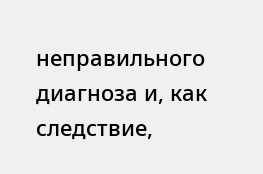неправильного диагноза и, как следствие,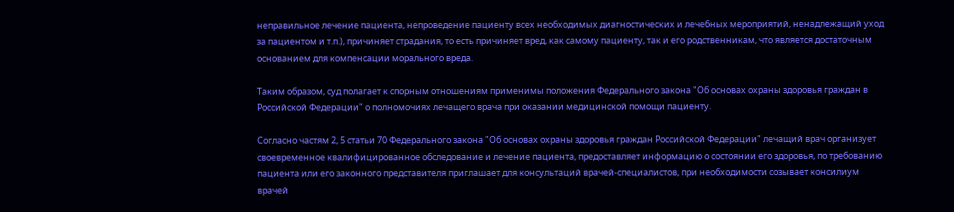неправильное лечение пациента, непроведение пациенту всех необходимых диагностических и лечебных мероприятий, ненадлежащий уход за пациентом и т.п.), причиняет страдания, то есть причиняет вред, как самому пациенту, так и его родственникам, что является достаточным основанием для компенсации морального вреда.

Таким образом, суд полагает к спорным отношениям применимы положения Федерального закона "Об основах охраны здоровья граждан в Российской Федерации" о полномочиях лечащего врача при оказании медицинской помощи пациенту.

Согласно частям 2, 5 статьи 70 Федерального закона "Об основах охраны здоровья граждан Российской Федерации" лечащий врач организует своевременное квалифицированное обследование и лечение пациента, предоставляет информацию о состоянии его здоровья, по требованию пациента или его законного представителя приглашает для консультаций врачей-специалистов, при необходимости созывает консилиум врачей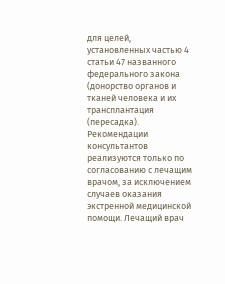для целей, установленных частью 4 статьи 47 названного федерального закона (донорство органов и тканей человека и их трансплантация (пересадка). Рекомендации консультантов реализуются только по согласованию с лечащим врачом, за исключением случаев оказания экстренной медицинской помощи. Лечащий врач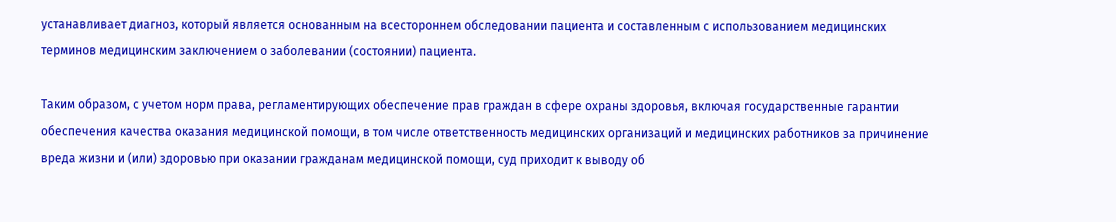устанавливает диагноз, который является основанным на всестороннем обследовании пациента и составленным с использованием медицинских терминов медицинским заключением о заболевании (состоянии) пациента.

Таким образом, с учетом норм права, регламентирующих обеспечение прав граждан в сфере охраны здоровья, включая государственные гарантии обеспечения качества оказания медицинской помощи, в том числе ответственность медицинских организаций и медицинских работников за причинение вреда жизни и (или) здоровью при оказании гражданам медицинской помощи, суд приходит к выводу об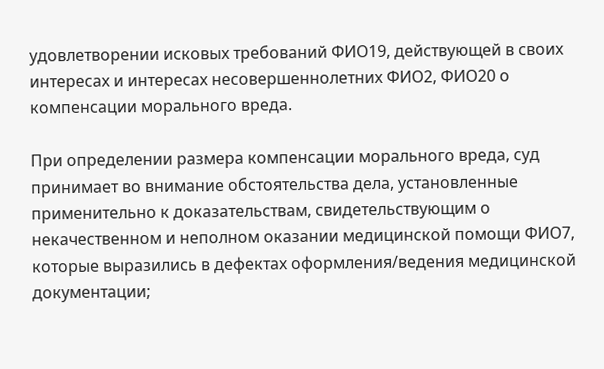удовлетворении исковых требований ФИО19, действующей в своих интересах и интересах несовершеннолетних ФИО2, ФИО20 о компенсации морального вреда.

При определении размера компенсации морального вреда, суд принимает во внимание обстоятельства дела, установленные применительно к доказательствам, свидетельствующим о некачественном и неполном оказании медицинской помощи ФИО7, которые выразились в дефектах оформления/ведения медицинской документации;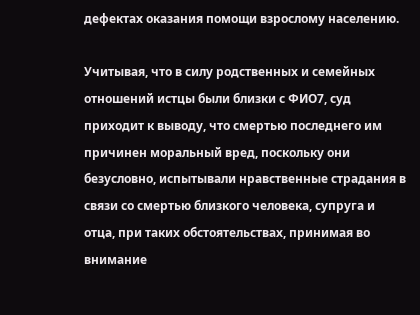дефектах оказания помощи взрослому населению.

Учитывая, что в силу родственных и семейных отношений истцы были близки с ФИО7, суд приходит к выводу, что смертью последнего им причинен моральный вред, поскольку они безусловно, испытывали нравственные страдания в связи со смертью близкого человека, супруга и отца, при таких обстоятельствах, принимая во внимание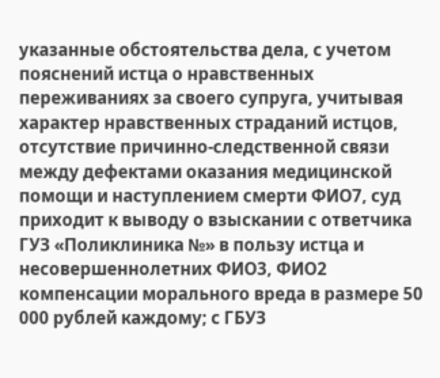указанные обстоятельства дела, с учетом пояснений истца о нравственных переживаниях за своего супруга, учитывая характер нравственных страданий истцов, отсутствие причинно-следственной связи между дефектами оказания медицинской помощи и наступлением смерти ФИО7, суд приходит к выводу о взыскании с ответчика ГУЗ «Поликлиника №» в пользу истца и несовершеннолетних ФИО3, ФИО2 компенсации морального вреда в размере 50 000 рублей каждому; с ГБУЗ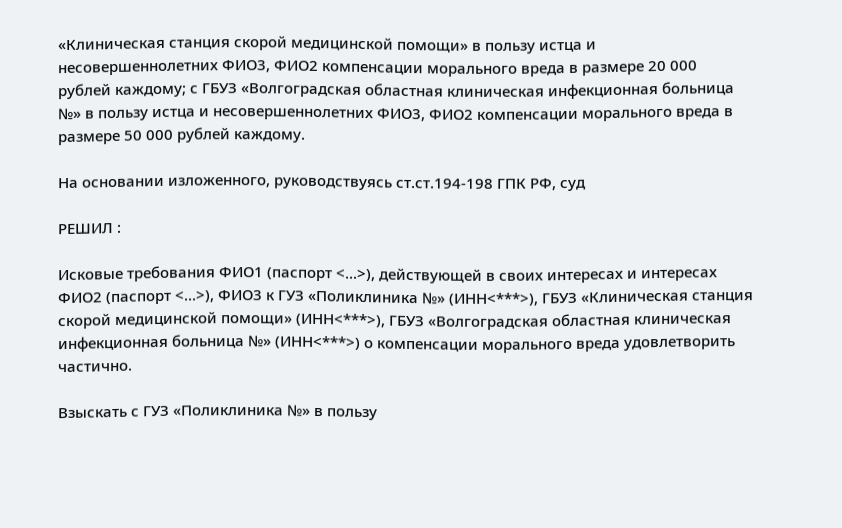«Клиническая станция скорой медицинской помощи» в пользу истца и несовершеннолетних ФИО3, ФИО2 компенсации морального вреда в размере 20 000 рублей каждому; с ГБУЗ «Волгоградская областная клиническая инфекционная больница №» в пользу истца и несовершеннолетних ФИО3, ФИО2 компенсации морального вреда в размере 50 000 рублей каждому.

На основании изложенного, руководствуясь ст.ст.194-198 ГПК РФ, суд

РЕШИЛ :

Исковые требования ФИО1 (паспорт <...>), действующей в своих интересах и интересах ФИО2 (паспорт <...>), ФИО3 к ГУЗ «Поликлиника №» (ИНН<***>), ГБУЗ «Клиническая станция скорой медицинской помощи» (ИНН<***>), ГБУЗ «Волгоградская областная клиническая инфекционная больница №» (ИНН<***>) о компенсации морального вреда удовлетворить частично.

Взыскать с ГУЗ «Поликлиника №» в пользу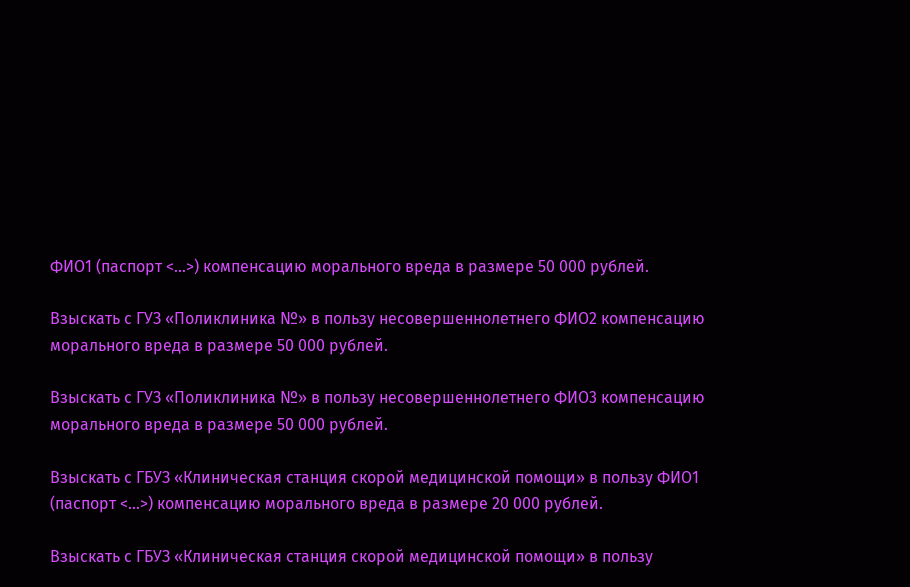ФИО1 (паспорт <...>) компенсацию морального вреда в размере 50 000 рублей.

Взыскать с ГУЗ «Поликлиника №» в пользу несовершеннолетнего ФИО2 компенсацию морального вреда в размере 50 000 рублей.

Взыскать с ГУЗ «Поликлиника №» в пользу несовершеннолетнего ФИО3 компенсацию морального вреда в размере 50 000 рублей.

Взыскать с ГБУЗ «Клиническая станция скорой медицинской помощи» в пользу ФИО1 (паспорт <...>) компенсацию морального вреда в размере 20 000 рублей.

Взыскать с ГБУЗ «Клиническая станция скорой медицинской помощи» в пользу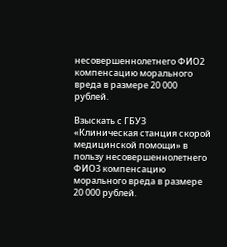несовершеннолетнего ФИО2 компенсацию морального вреда в размере 20 000 рублей.

Взыскать с ГБУЗ «Клиническая станция скорой медицинской помощи» в пользу несовершеннолетнего ФИО3 компенсацию морального вреда в размере 20 000 рублей.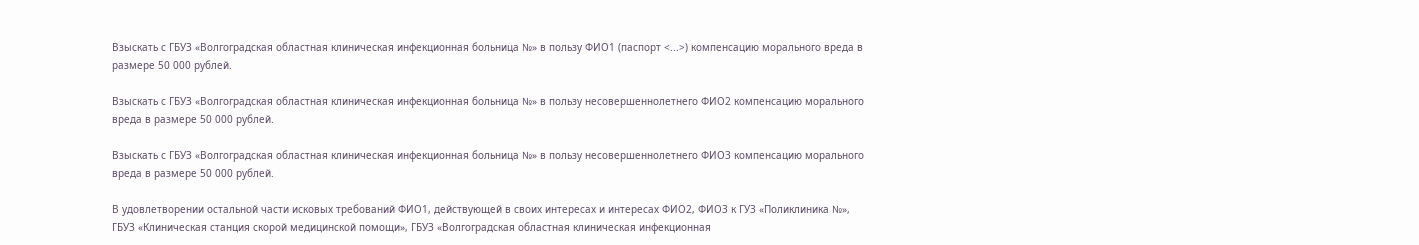Взыскать с ГБУЗ «Волгоградская областная клиническая инфекционная больница №» в пользу ФИО1 (паспорт <...>) компенсацию морального вреда в размере 50 000 рублей.

Взыскать с ГБУЗ «Волгоградская областная клиническая инфекционная больница №» в пользу несовершеннолетнего ФИО2 компенсацию морального вреда в размере 50 000 рублей.

Взыскать с ГБУЗ «Волгоградская областная клиническая инфекционная больница №» в пользу несовершеннолетнего ФИО3 компенсацию морального вреда в размере 50 000 рублей.

В удовлетворении остальной части исковых требований ФИО1, действующей в своих интересах и интересах ФИО2, ФИО3 к ГУЗ «Поликлиника №», ГБУЗ «Клиническая станция скорой медицинской помощи», ГБУЗ «Волгоградская областная клиническая инфекционная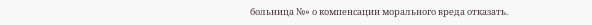больница №» о компенсации морального вреда отказать.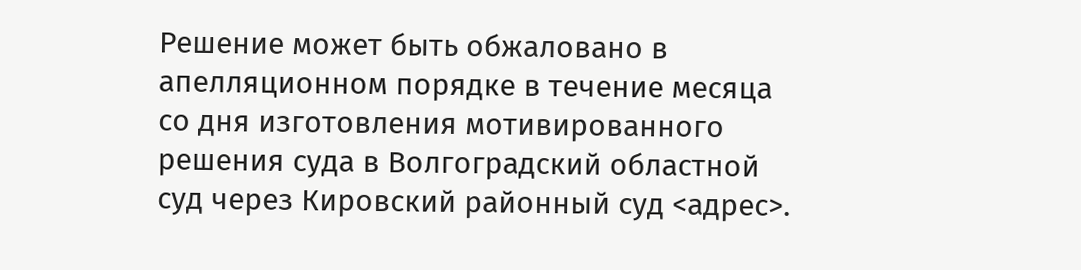Решение может быть обжаловано в апелляционном порядке в течение месяца со дня изготовления мотивированного решения суда в Волгоградский областной суд через Кировский районный суд <адрес>.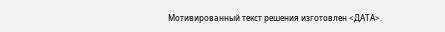Мотивированный текст решения изготовлен <ДАТА>.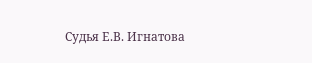Судья Е.В. Игнатова